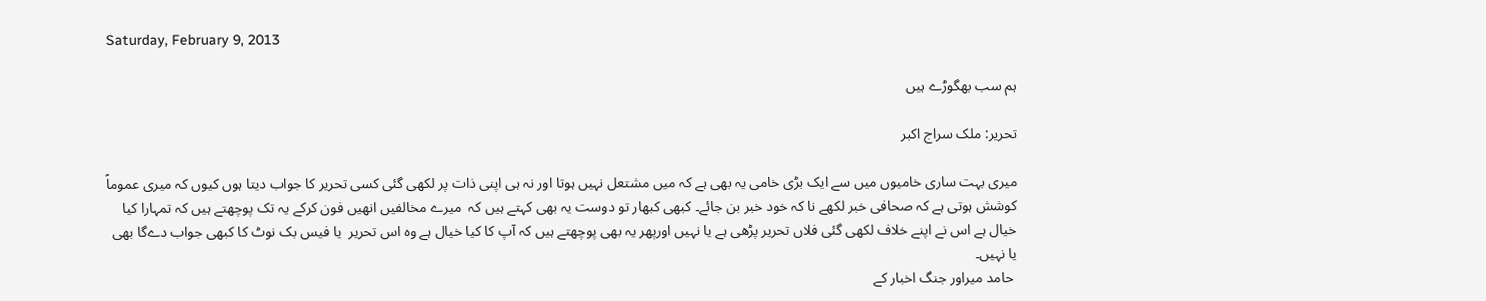Saturday, February 9, 2013

ہم سب بھگوڑے ہیں

تحریر: ملک سراج اکبر

میری بہت ساری خامیوں میں سے ایک بڑی خامی یہ بھی ہے کہ میں مشتعل نہیں ہوتا اور نہ ہی اپنی ذات پر لکھی گئی کسی تحریر کا جواب دیتا ہوں کیوں کہ میری عموماً کوشش ہوتی ہے کہ صحافی خبر لکھے نا کہ خود خبر بن جائے۔ کبھی کبھار تو دوست یہ بھی کہتے ہیں کہ  میرے مخالفیں انھیں فون کرکے یہ تک پوچھتے ہیں کہ تمہارا کیا خیال ہے اس نے اپنے خلاف لکھی گئی فلاں تحریر پڑھی ہے یا نہیں اورپھر یہ بھی پوچھتے ہیں کہ آپ کا کیا خیال ہے وہ اس تحریر  یا فیس بک نوٹ کا کبھی جواب دےگا بھی  یا نہیں۔
 حامد میراور جنگ اخبار کے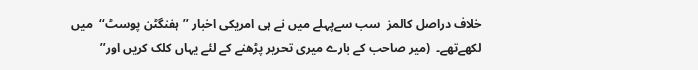خلاف دراصل کالمز  سب سےپہلے میں نے ہی امریکی اخبار ’’ہفنگٹن پوسٹ‘‘  میں    لکھےتھے۔  (میر صاحب کے بارے میری تحریر پڑھنے کے لئے یہاں کلک کریں اور’’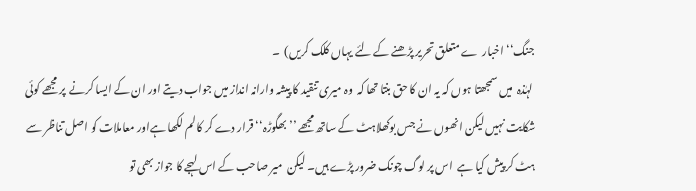جنگ‘‘ اخبار  ے متعلق تحریر پڑھنے کے لئے یہاں کلک کریں)  ۔
 لہٰذہ  میں سمجھتا ہوں کہ یہ ان کا حق بنتا تھا کہ  وہ میری تنقید کا پیشہ وارانہ انداز میں جواب دیتے اور ان کے ایسا کرنے  پر مجھے کوئی شکایت نہیں لیکن انھوں نے جس بوکھلاہٹ کے ساتھ مجھے ’’ بھگوڑہ‘‘ قرار دے کر کالم لکھا ہےاور معاملات کو اصل تناظر سے ہٹ کر پیش کیا ہے  اس پر لوگ چونک ضرور پڑے ہیں۔ لیکن  میر صاحب کے اس لہجے کا جواز بھی تو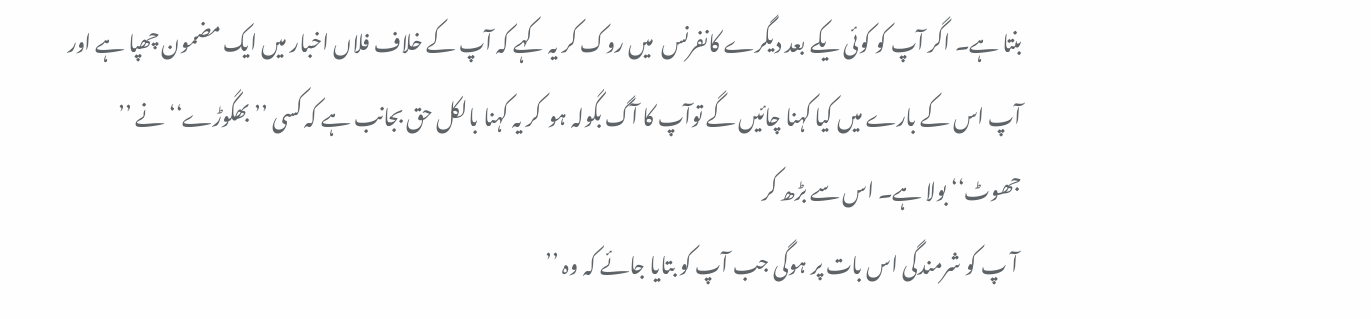بنتا ہے۔ اگر آپ کو کوئی یکے بعد دیگرے کانفرنس  میں روک کر یہ کہے کہ آپ کے خلاف فلاں اخبار میں ایک مضمون چھپا ہے اور آپ اس کے بارے میں کیا کہنا چائیں گے توآپ کا آگ بگولہ ہو  کر یہ کہنا بالکل حق بجانب ہے کہ کسی ’’ بھگوڑے‘‘ نے ’’ جھوٹ‘‘ بولا ہے۔ اس سے بڑھ کر
 آ پ کو شرمندگی اس بات پر ہوگی جب آپ کو بتایا جائے کہ وہ ’’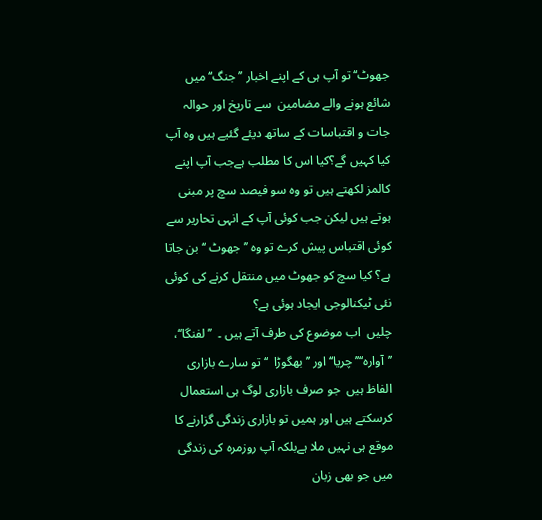جھوٹ‘‘ تو آپ ہی کے اپنے اخبار ’’ جنگ‘‘ میں شائع ہونے والے مضامین  سے تاریخ اور حوالہ جات و اقتباسات کے ساتھ دیئے گئیے ہیں وہ آپ کیا کہیں گے؟کیا اس کا مطلب ہےجب آپ اپنے کالمز لکھتے ہیں تو وہ سو فیصد سچ پر مبنی ہوتے ہیں لیکن جب کوئی آپ کے انہی تحاریر سے کوئی اقتباس پیش کرے تو وہ ’’ جھوٹ ‘‘ بن جاتا ہے؟ کیا سچ کو جھوٹ میں منتقل کرنے کی کوئی نئی ٹیکنالوجی ایجاد ہوئی ہے؟
چلیں  اب موضوع کی طرف آتے ہیں ۔  ’’لفنگا‘‘، ’’آوارہ‘‘’’ چریا‘‘ اور ’’بھگوڑا  ‘‘ تو سارے بازاری الفاظ ہیں  جو صرف بازاری لوگ ہی استعمال کرسکتے ہیں اور ہمیں تو بازاری زندگی گزارنے کا موقع ہی نہیں ملا ہےبلکہ آپ روزمرہ کی زندگی میں جو بھی زبان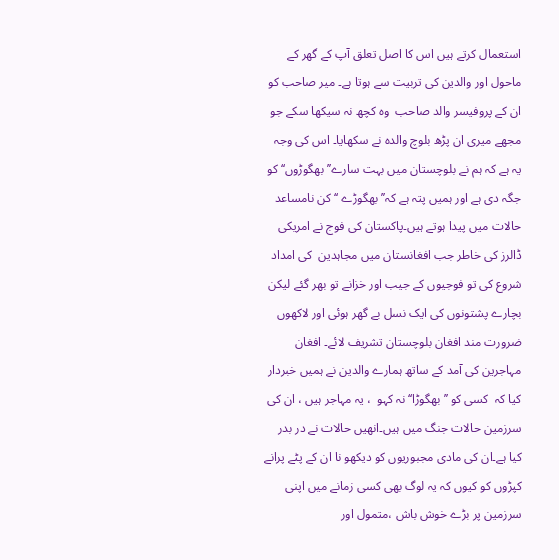استعمال کرتے ہیں اس کا اصل تعلق آپ کے گھر کے ماحول اور والدین کی تربیت سے ہوتا ہے۔ میر صاحب کو ان کے پروفیسر والد صاحب  وہ کچھ نہ سیکھا سکے جو مجھے میری ان پڑھ بلوچ والدہ نے سکھایا۔ اس کی وجہ یہ ہے کہ ہم نے بلوچستان میں بہت سارے’’ بھگوڑوں‘‘ کو جگہ دی ہے اور ہمیں پتہ ہے کہ’’ بھگوڑے ‘‘ کن نامساعد حالات میں پیدا ہوتے ہیں۔پاکستان کی فوج نے امریکی ڈالرز کی خاطر جب افغانستان میں مجاہدین  کی امداد شروع کی تو فوجیوں کے جیب اور خزانے تو بھر گئے لیکن بچارے پشتونوں کی ایک نسل بے گھر ہوئی اور لاکھوں ضرورت مند افغان بلوچستان تشریف لائے۔ افغان مہاجرین کی آمد کے ساتھ ہمارے والدین نے ہمیں خبردار کیا کہ  کسی کو ’’ بھگوڑا‘‘ نہ کہو  ، یہ مہاجر ہیں ، ان کی سرزمین حالات جنگ میں ہیں۔انھیں حالات نے در بدر کیا ہے۔ان کی مادی مجبوریوں کو دیکھو نا ان کے پٹے پرانے کپڑوں کو کیوں کہ یہ لوگ بھی کسی زمانے میں اپنی سرزمین پر بڑے خوش باش ،متمول اور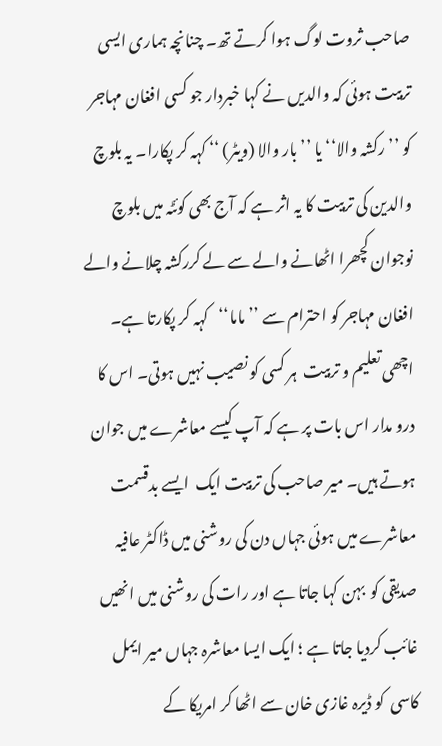صاحب ثروت لوگ ہوا کرتے تھ۔ چنانچہ ہماری ایسی تربیت ہوئی کہ والدیں نے کہا خبردار جو کسی افغان مہاجر کو ’’ رکشہ والا‘‘ یا ’’ بار والا (ویٹر) ‘‘ کہہ کر پکارا۔ یہ بلوچ والدین کی تربیت کا یہ اثر ہے کہ آج بھی کوئٹہ میں بلوچ نوجوان کچھرا اٹھانے والے سے لے کررکشہ چلانے والے افغان مہاجر کو احترام سے ’’ ماما‘‘کہہ کر پکارتا ہے۔ اچھی تعلیم و تربیت  ہر کسی کو نصیب نہیں ہوتی۔ اس کا درو مدار اس بات پر ہے کہ آپ کیسے معاشرے میں جوان ہوتے ہیں۔ میر صاحب کی تربیت ایک  ایسے بدقسمت معاشرے میں ہوئی جہاں دن کی روشنی میں ڈاکٹر عافیہ صدیقی کو  بہن کہا جاتا ہے اور رات کی روشنی میں انھیں غائب کردیا جاتا ہے ؛ ایک ایسا معاشرہ جہاں میر ایمل کاسی  کو ڈیرہ غازی خان سے اٹھا کر امریکا کے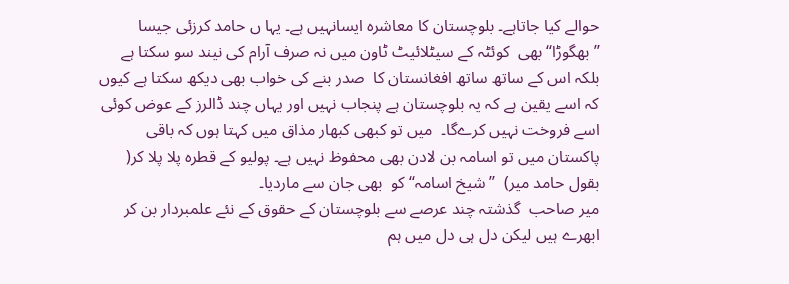حوالے کیا جاتاہے۔ بلوچستان کا معاشرہ ایسانہیں ہے۔ یہا ں حامد کرزئی جیسا ’’بھگوڑا‘‘ بھی  کوئٹہ کے سیٹلائیٹ ٹاون میں نہ صرف آرام کی نیند سو سکتا ہے بلکہ اس کے ساتھ ساتھ افغانستان کا  صدر بنے کی خواب بھی دیکھ سکتا ہے کیوں کہ اسے یقین ہے کہ یہ بلوچستان ہے پنجاب نہیں اور یہاں چند ڈالرز کے عوض کوئی اسے فروخت نہیں کرےگا۔  میں تو کبھی کبھار مذاق میں کہتا ہوں کہ باقی   پاکستان میں تو اسامہ بن لادن بھی محفوظ نہیں ہے۔ پولیو کے قطرہ پلا پلا کر( بقول حامد میر)  ’’ شیخ اسامہ‘‘ کو  بھی جان سے ماردیا۔
میر صاحب  گذشتہ چند عرصے سے بلوچستان کے حقوق کے نئے علمبردار بن کر ابھرے ہیں لیکن دل ہی دل میں ہم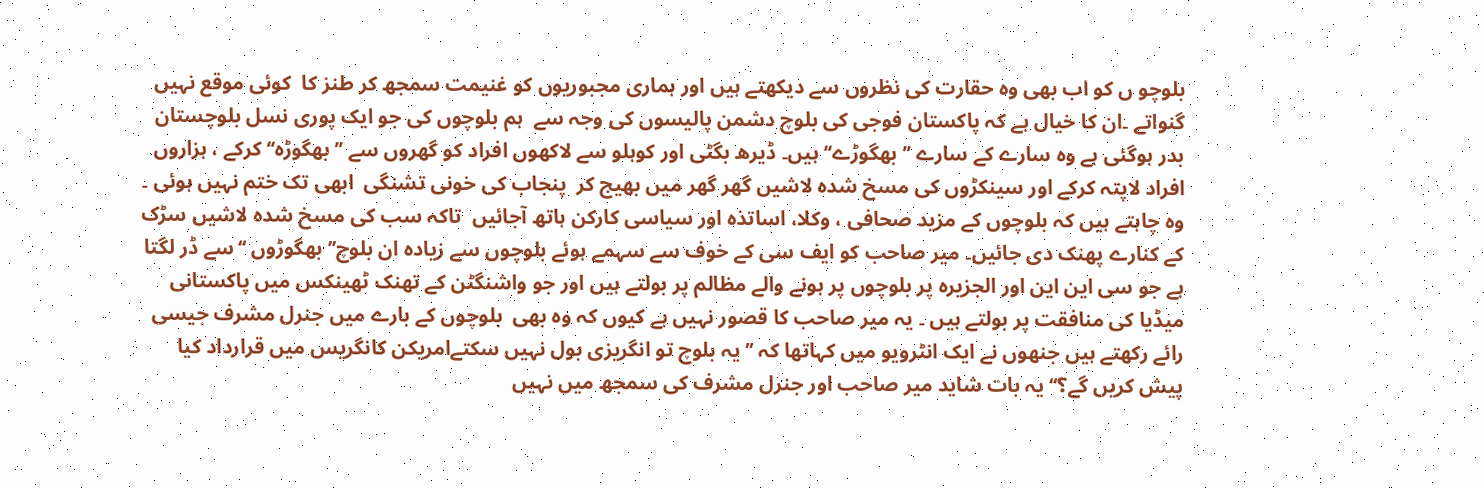بلوچو ں کو اب بھی وہ حقارت کی نظروں سے دیکھتے ہیں اور ہماری مجبوریوں کو غنیمت سمجھ کر طنز کا  کوئی موقع نہیں گنواتے ۔ان کا خیال ہے کہ پاکستان فوجی کی بلوچ دشمن پالیسوں کی وجہ سے  ہم بلوچوں کی جو ایک پوری نسل بلوچستان بدر ہوگئی ہے وہ سارے کے سارے ’’ بھگوڑے‘‘ ہیں۔ ڈیرھ بگٹی اور کوہلو سے لاکھوں افراد کو گھروں سے ’’ بھگوڑہ‘‘ کرکے ، ہزاروں افراد لاپتہ کرکے اور سینکڑوں کی مسخ شدہ لاشیں گھر گھر میں بھیج کر  پنجاب کی خونی تشنگی  ابھی تک ختم نہیں ہوئی ۔ وہ چاہتے ہیں کہ بلوچوں کے مزید صحافی ، وکلا، اساتذہ اور سیاسی کارکن ہاتھ آجائیں  تاکہ سب کی مسخ شدہ لاشیں سڑک کے کنارے پھنک دی جائیں۔ میر صاحب کو ایف سی کے خوف سے سہمے ہوئے بلوچوں سے زیادہ ان بلوچ’’ بھگوڑوں ‘‘سے ڈر لگتا ہے جو سی این این اور الجزیرہ پر بلوچوں پر ہونے والے مظالم پر بولتے ہیں اور جو واشنگٹن کے تھنک ٹھینکس میں پاکستانی میڈیا کی منافقت پر بولتے ہیں ۔ یہ میر صاحب کا قصور نہیں ہے کیوں کہ وہ بھی  بلوچوں کے بارے میں جنرل مشرف جیسی رائے رکھتے ہیں جنھوں نے ایک انٹرویو میں کہاتھا کہ ’’یہ بلوچ تو انگریزی بول نہیں سکتےامریکن کانگریس میں قرارداد کیا پیش کریں گے؟‘‘ یہ بات شاید میر صاحب اور جنرل مشرف کی سمجھ میں نہیں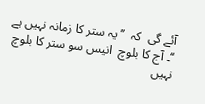آئے گی  کہ  ’’ یہ ستر کا زمانہ نہیں ہے ‘‘۔ آج کا بلوچ  انیس سو ستر کا بلوچ نہیں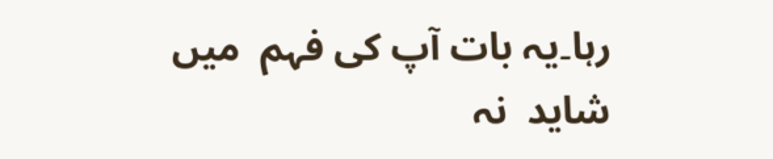رہا۔یہ بات آپ کی فہم  میں شاید  نہ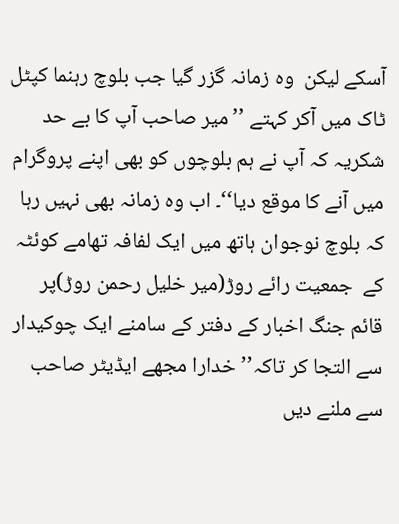آسکے لیکن  وہ زمانہ گزر گیا جب بلوچ رہنما کپٹل ٹاک میں آکر کہتے ’’ میر صاحب آپ کا بے حد شکریہ کہ آپ نے ہم بلوچوں کو بھی اپنے پروگرام میں آنے کا موقع دیا‘‘۔ اب وہ زمانہ بھی نہیں رہا کہ بلوچ نوجوان ہاتھ میں ایک لفافہ تھامے کوئٹہ کے  جمعیت رائے روڑ(میر خلیل رحمن روڑ)پر قائم جنگ اخبار کے دفتر کے سامنے ایک چوکیدار سے التجا کر تاکہ’’ خدارا مجھے ایڈیٹر صاحب سے ملنے دیں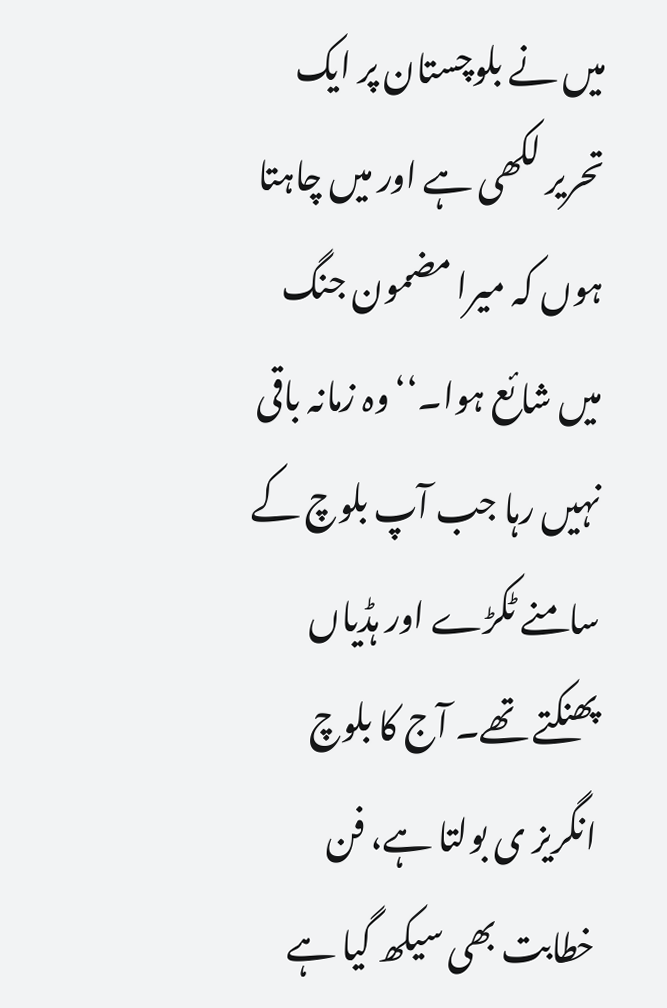میں نے بلوچستان پر ایک تحریر لکھی ہے اور میں چاہتا ہوں کہ میرا مضمون جنگ میں شائع ہوا۔‘‘وہ زمانہ باقی نہیں رہا جب آپ بلوچ کے سامنے ٹکڑے اور ہڈیاں پھنکتے تھے۔ آج کا بلوچ انگریز ی بولتا ہے، فن خطابت بھی سیکھ گیا ہے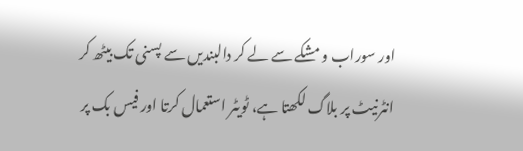اور سوراب و مشکے سے لے کر دالبندیں سے پسنی تک بیٹھ کر انٹرنیٹ پر بلاگ لکھتا ہے، ٹویٹر استعمال کرتا اور فیس بک پر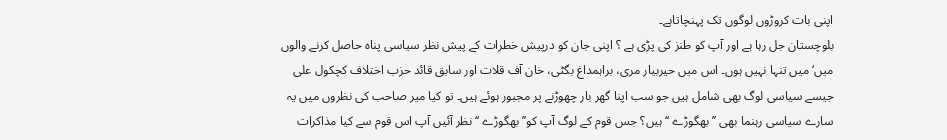اپنی بات کروڑوں لوگوں تک پہنچاتاہے۔
بلوچستان جل رہا ہے اور آپ کو طنز کی پڑی ہے ؟ اپنی جان کو درپیش خطرات کے پیش نظر سیاسی پناہ حاصل کرنے والوں میں‘ میں تنہا نہیں ہوں۔ اس میں حیربیار مری، براہمداغ بگٹی، خان آف قلات اور سابق قائد حزب اختلاف کچکول علی جیسے سیاسی لوگ بھی شامل ہیں جو سب اپنا گھر بار چھوڑنے پر مجبور ہوئے ہیں۔ تو کیا میر صاحب کی نظروں میں یہ سارے سیاسی رہنما بھی ’’ بھگوڑے ‘‘ ہیں؟ جس قوم کے لوگ آپ کو’’ بھگوڑے ‘‘ نظر آئیں آپ اس قوم سے کیا مذاکرات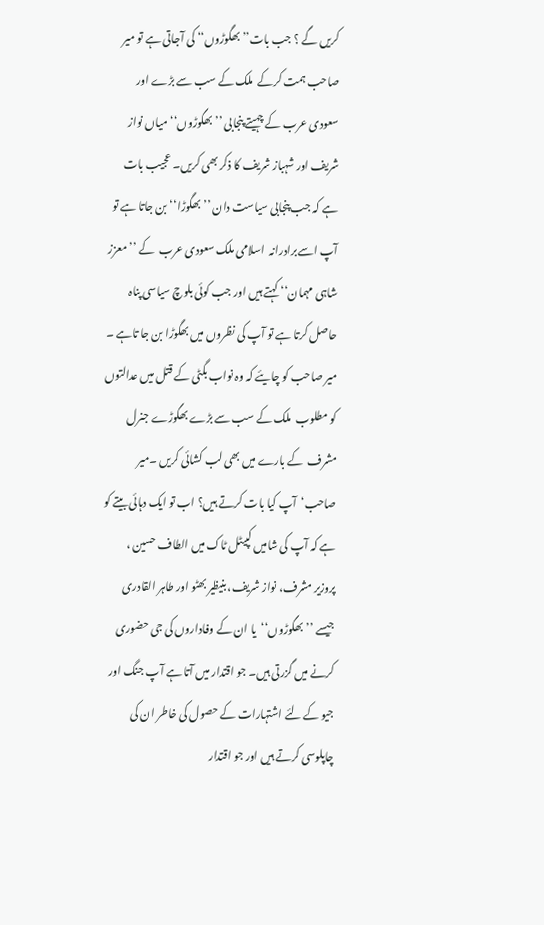کریں گے ؟ جب بات’’ بھگوڑوں‘‘ کی آجاتی ہے تو میر صاحب ہمت کرکے  ملک کے سب سے بڑے اور سعودی عرب کے چہیتے پنجابی ’’ بھگوڑوں‘‘ میاں نواز شریف اور شہباز شریف کا ذکر بھی کریں۔ عجیب بات ہے کہ جب پنجابی سیاست دان ’’ بھگوڑا‘‘ بن جاتا ہے تو آپ اسےبرادرانہ  اسلامی ملک سعودی عرب  کے ’’ معزز شاہی مہمان‘‘ کہتے ہیں اور جب کوئی بلوچ سیاسی پناہ حاصل کرتا ہے تو آپ کی نظروں میں بھگوڑا بن جا تاہے ۔ میر صاحب کو چایئے کہ وہ نواب بگٹی کے قتل میں عدالتوں کو مطلوب  ملک کے سب سے بڑے بھگوڑے جنرل مشرف  کے بارے میں بھی لب کشائی کریں ۔میر صاحب‘آپ کیا بات کرتے ہیں؟ اب تو ایک دہائی بیتے کو ہے کہ آپ کی شامیں کپیٹل ٹاک میں الطاف حسین ، پروزیر مشرف، نواز شریف، بنیظیر بھٹو اور طاہر القادری   جیسے ’’ بھگوڑوں‘‘  یا ان کے وفاداروں کی جی حضوری کرنے میں گزرتی ہیں۔ جو اقتدار میں آتا ہے آپ جنگ اور جیو کے لئے اشتہارات کے حصول کی خاطر ان کی چاپلوسی کرتے ہیں اور جو اقتدار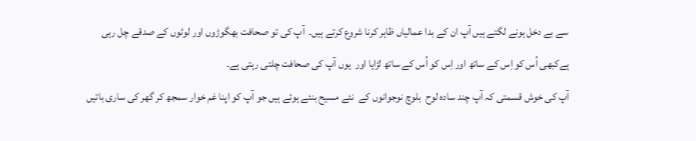سے بے دخل ہونے لگتے ہیں آپ ان کے بدا عمالیاں ظاہر کرنا شروع کرتے ہیں۔  آپ کی تو صحافت بھگوڑوں اور لوٹوں کے صدقے چل رہی ہےکبھی اُس کو اِس کے ساتھ اور اِس کو اُس کے ساتھ لڑایا اور  یوں آپ کی صحافت چلتی رہتی ہے۔
آپ کی خوش قسمتی کہ آپ چند سادہ لوح  بلوچ نوجوانوں کے  نئے مسیح بنئے ہوئے ہیں جو آپ کو اپنا غم خوار سمجھ کر گھر کی ساری باتیں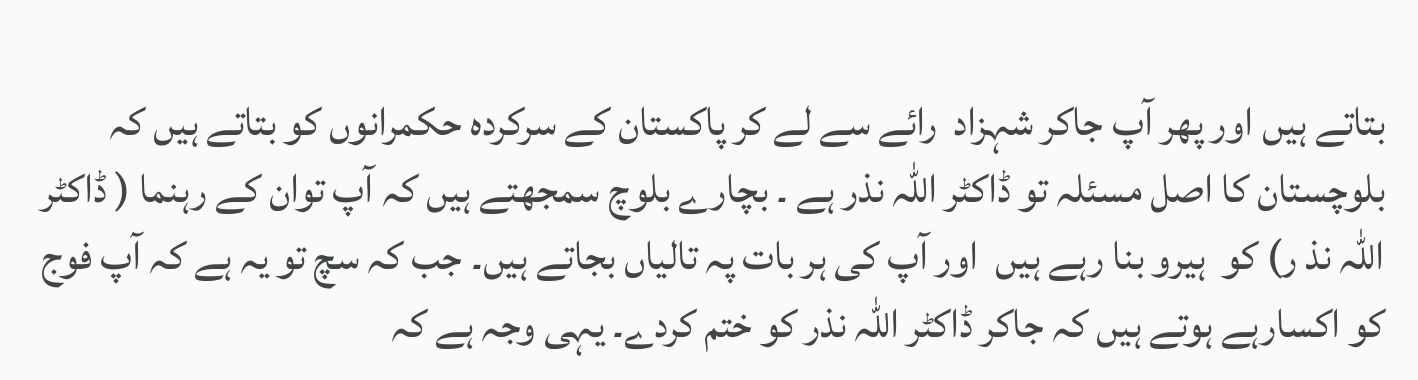بتاتے ہیں اور پھر آپ جاکر شہزاد  رائے سے لے کر پاکستان کے سرکردہ حکمرانوں کو بتاتے ہیں کہ بلوچستان کا اصل مسئلہ تو ڈاکٹر اللہ نذر ہے ۔ بچارے بلوچ سمجھتے ہیں کہ آپ توان کے رہنما ( ڈاکٹر اللہ نذ ر) کو  ہیرو بنا رہے ہیں  اور آپ کی ہر بات پہ تالیاں بجاتے ہیں۔ جب کہ سچ تو یہ ہے کہ آپ فوج کو اکسارہے ہوتے ہیں کہ جاکر ڈاکٹر اللہ نذر کو ختم کردے۔ یہی وجہ ہے کہ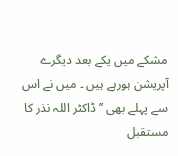مشکے میں یکے بعد دیگرے آپریشن ہورہے ہیں ۔ میں نے اس سے پہلے بھی ’’ ڈاکٹر اللہ نذر کا مستقبل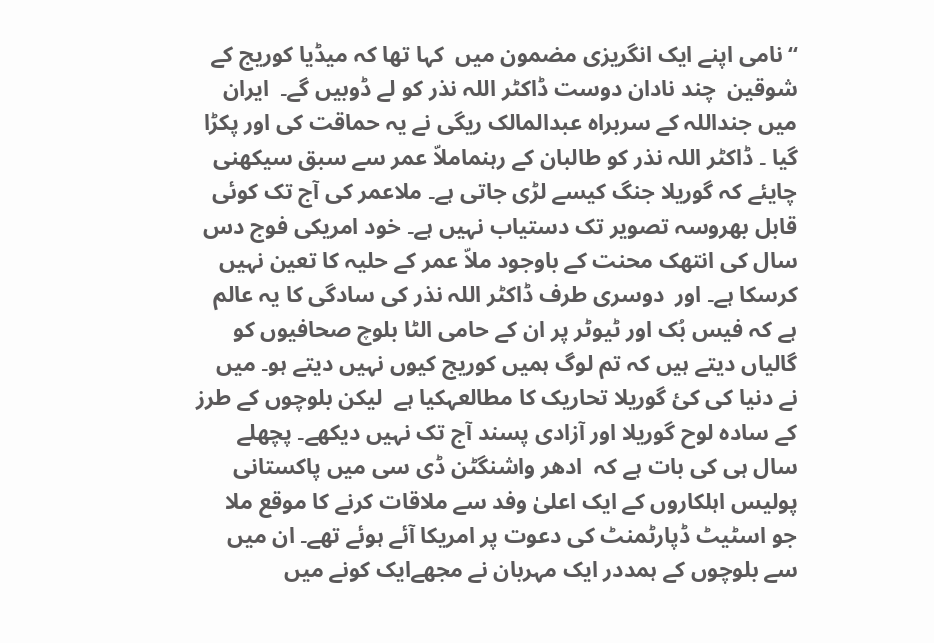‘‘نامی اپنے ایک انگریزی مضمون میں  کہا تھا کہ میڈیا کوریج کے شوقین  چند نادان دوست ڈاکٹر اللہ نذر کو لے ڈوبیں گے۔  ایران میں جنداللہ کے سربراہ عبدالمالک ریگی نے یہ حماقت کی اور پکڑا گیا ۔ ڈاکٹر اللہ نذر کو طالبان کے رہنماملاّ عمر سے سبق سیکھنی چایئے کہ گوریلا جنگ کیسے لڑی جاتی ہے۔ ملاعمر کی آج تک کوئی قابل بھروسہ تصویر تک دستیاب نہیں ہے۔ خود امریکی فوج دس سال کی انتھک محنت کے باوجود ملاّ عمر کے حلیہ کا تعین نہیں کرسکا ہے۔ اور  دوسری طرف ڈاکٹر اللہ نذر کی سادگی کا یہ عالم ہے کہ فیس بُک اور ٹیوٹر پر ان کے حامی الٹا بلوچ صحافیوں کو گالیاں دیتے ہیں کہ تم لوگ ہمیں کوریج کیوں نہیں دیتے ہو۔ میں نے دنیا کی کئ گوریلا تحاریک کا مطالعہکیا ہے  لیکن بلوچوں کے طرز کے سادہ لوح گوریلا اور آزادی پسند آج تک نہیں دیکھے۔ پچھلے سال ہی کی بات ہے کہ  ادھر واشنگٹن ڈی سی میں پاکستانی پولیس اہلکاروں کے ایک اعلیٰ وفد سے ملاقات کرنے کا موقع ملا جو اسٹیٹ ڈپارٹمنٹ کی دعوت پر امریکا آئے ہوئے تھے۔ ان میں سے بلوچوں کے ہمددر ایک مہربان نے مجھےایک کونے میں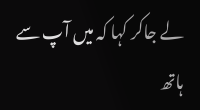لے جاکر کہا کہ میں آپ سے  ہاتھ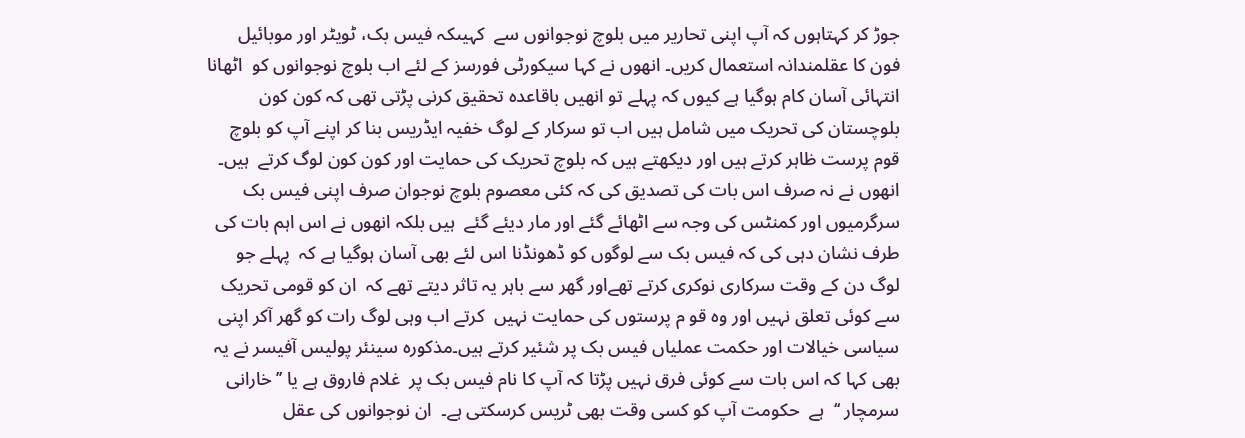جوڑ کر کہتاہوں کہ آپ اپنی تحاریر میں بلوچ نوجوانوں سے  کہیںکہ فیس بک، ٹویٹر اور موبائیل فون کا عقلمندانہ استعمال کریں۔ انھوں نے کہا سیکورٹی فورسز کے لئے اب بلوچ نوجوانوں کو  اٹھانا انتہائی آسان کام ہوگیا ہے کیوں کہ پہلے تو انھیں باقاعدہ تحقیق کرنی پڑتی تھی کہ کون کون بلوچستان کی تحریک میں شامل ہیں اب تو سرکار کے لوگ خفیہ ایڈریس بنا کر اپنے آپ کو بلوچ قوم پرست ظاہر کرتے ہیں اور دیکھتے ہیں کہ بلوچ تحریک کی حمایت اور کون کون لوگ کرتے  ہیں۔ انھوں نے نہ صرف اس بات کی تصدیق کی کہ کئی معصوم بلوچ نوجوان صرف اپنی فیس بک سرگرمیوں اور کمنٹس کی وجہ سے اٹھائے گئے اور مار دیئے گئے  ہیں بلکہ انھوں نے اس اہم بات کی طرف نشان دہی کی کہ فیس بک سے لوگوں کو ڈھونڈنا اس لئے بھی آسان ہوگیا ہے کہ  پہلے جو لوگ دن کے وقت سرکاری نوکری کرتے تھےاور گھر سے باہر یہ تاثر دیتے تھے کہ  ان کو قومی تحریک سے کوئی تعلق نہیں اور وہ قو م پرستوں کی حمایت نہیں  کرتے اب وہی لوگ رات کو گھر آکر اپنی سیاسی خیالات اور حکمت عملیاں فیس بک پر شئیر کرتے ہیں۔مذکورہ سینئر پولیس آفیسر نے یہ بھی کہا کہ اس بات سے کوئی فرق نہیں پڑتا کہ آپ کا نام فیس بک پر  غلام فاروق ہے یا ’’ خارانی سرمچار ‘‘  ہے  حکومت آپ کو کسی وقت بھی ٹریس کرسکتی ہے۔  ان نوجوانوں کی عقل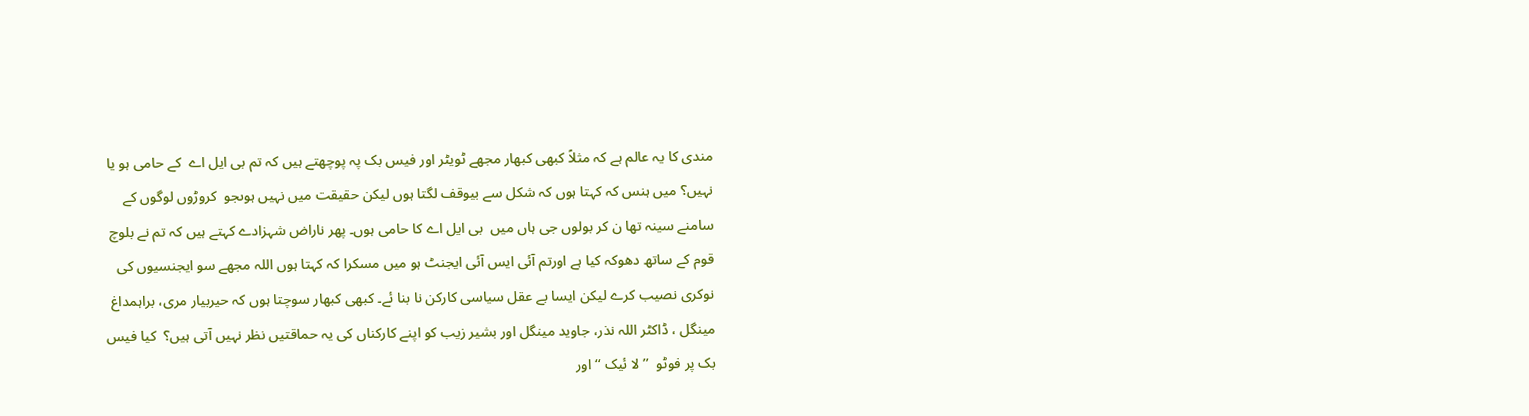مندی کا یہ عالم ہے کہ مثلاً کبھی کبھار مجھے ٹویٹر اور فیس بک پہ پوچھتے ہیں کہ تم بی ایل اے  کے حامی ہو یا نہیں؟ میں ہنس کہ کہتا ہوں کہ شکل سے بیوقف لگتا ہوں لیکن حقیقت میں نہیں ہوںجو  کروڑوں لوگوں کے سامنے سینہ تھا ن کر بولوں جی ہاں میں  بی ایل اے کا حامی ہوں۔ پھر ناراض شہزادے کہتے ہیں کہ تم نے بلوچ قوم کے ساتھ دھوکہ کیا ہے اورتم آئی ایس آئی ایجنٹ ہو میں مسکرا کہ کہتا ہوں اللہ مجھے سو ایجنسیوں کی نوکری نصیب کرے لیکن ایسا بے عقل سیاسی کارکن نا بنا ئے۔ کبھی کبھار سوچتا ہوں کہ حیربیار مری، براہمداغ مینگل ، ڈاکٹر اللہ نذر، جاوید مینگل اور بشیر زیب کو اپنے کارکناں کی یہ حماقتیں نظر نہیں آتی ہیں؟  کیا فیس بک پر فوٹو  ’’ لا ئیک ‘‘ اور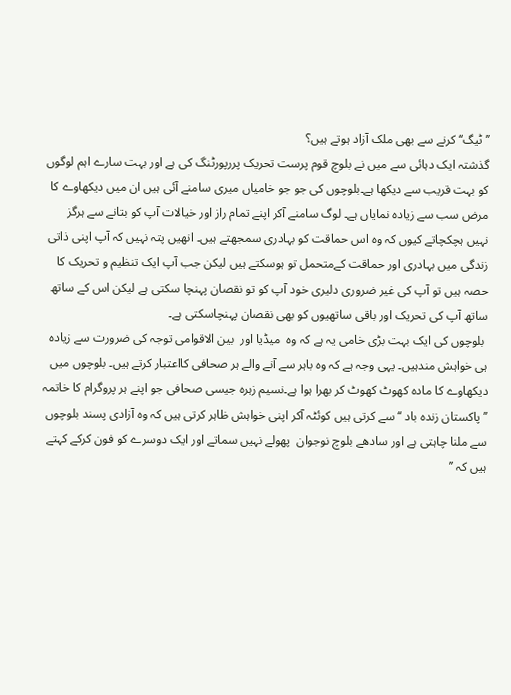’’ ٹیگ‘‘ کرنے سے بھی ملک آزاد ہوتے ہیں؟
گذشتہ ایک دہائی سے میں نے بلوچ قوم پرست تحریک پررپورٹنگ کی ہے اور بہت سارے اہم لوگوں کو بہت قریب سے دیکھا ہے۔بلوچوں کی جو جو خامیاں میری سامنے آئی ہیں ان میں دیکھاوے کا مرض سب سے زیادہ نمایاں ہے۔ لوگ سامنے آکر اپنے تمام راز اور خیالات آپ کو بتانے سے ہرگز نہیں ہچکچاتے کیوں کہ وہ اس حماقت کو بہادری سمجھتے ہیں۔ انھیں پتہ نہیں کہ آپ اپنی ذاتی زندگی میں بہادری اور حماقت کےمتحمل تو ہوسکتے ہیں لیکن جب آپ ایک تنظیم و تحریک کا حصہ ہیں تو آپ کی غیر ضروری دلیری خود آپ کو تو نقصان پہنچا سکتی ہے لیکن اس کے ساتھ ساتھ آپ کی تحریک اور باقی ساتھیوں کو بھی نقصان پہنچاسکتی ہے۔
 بلوچوں کی ایک بہت بڑی خامی یہ ہے کہ وہ  میڈیا اور  بین الاقوامی توجہ کی ضرورت سے زیادہ ہی خواہش مندہیں۔ یہی وجہ ہے کہ وہ باہر سے آنے والے ہر صحافی کااعتبار کرتے ہیں۔ بلوچوں میں دیکھاوے کا مادہ کھوٹ کھوٹ کر بھرا ہوا ہے۔نسیم زہرہ جیسی صحافی جو اپنے ہر پروگرام کا خاتمہ ’’ پاکستان زندہ باد ‘‘ سے کرتی ہیں کوئٹہ آکر اپنی خواہش ظاہر کرتی ہیں کہ وہ آزادی پسند بلوچوں سے ملنا چاہتی ہے اور سادھے بلوچ نوجوان  پھولے نہیں سماتے اور ایک دوسرے کو فون کرکے کہتے ہیں کہ ’’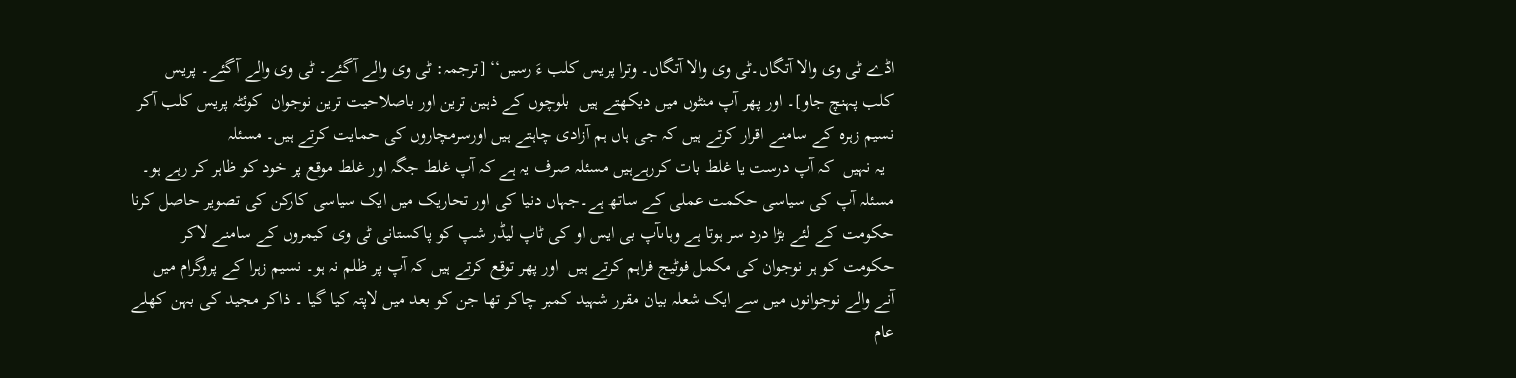اڈے ٹی وی والا آتگاں۔ٹی وی والا آتگاں۔ وترا پریس کلب ءَ رسیں‘‘ [ترجمہ: ٹی وی والے آگئے۔ ٹی وی والے آگئے۔ پریس کلب پہنچ جاو]۔ اور پھر آپ منٹوں میں دیکھتے ہیں  بلوچوں کے ذہین ترین اور باصلاحیت ترین نوجوان  کوئٹہ پریس کلب آکر نسیم زہرہ کے سامنے اقرار کرتے ہیں کہ جی ہاں ہم آزادی چاہتے ہیں اورسرمچاروں کی حمایت کرتے ہیں۔ مسئلہ
  یہ نہیں  کہ آپ درست یا غلط بات کررہےہیں مسئلہ صرف یہ ہے کہ آپ غلط جگہ اور غلط موقع پر خود کو ظاہر کر رہے ہو۔ مسئلہ آپ کی سیاسی حکمت عملی کے ساتھ ہے۔جہاں دنیا کی اور تحاریک میں ایک سیاسی کارکن کی تصویر حاصل کرنا حکومت کے لئے بڑا درد سر ہوتا ہے وہاںآپ بی ایس او کی ٹاپ لیڈر شپ کو پاکستانی ٹی وی کیمروں کے سامنے لاکر حکومت کو ہر نوجوان کی مکمل فوٹیج فراہم کرتے ہیں  اور پھر توقع کرتے ہیں کہ آپ پر ظلم نہ ہو۔ نسیم زہرا کے پروگرام میں آنے والے نوجوانوں میں سے ایک شعلہ بیان مقرر شہید کمبر چاکر تھا جن کو بعد میں لاپتہ کیا گیا ۔ ذاکر مجید کی بہن کھلے عام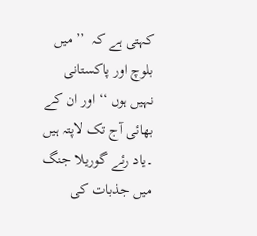کہتی ہے کہ  ’’ میں بلوچ اور پاکستانی نہیں ہوں ‘‘ اور ان کے بھائی آج تک لاپتہ ہیں ۔یاد رئے گوریلا جنگ میں جذبات کی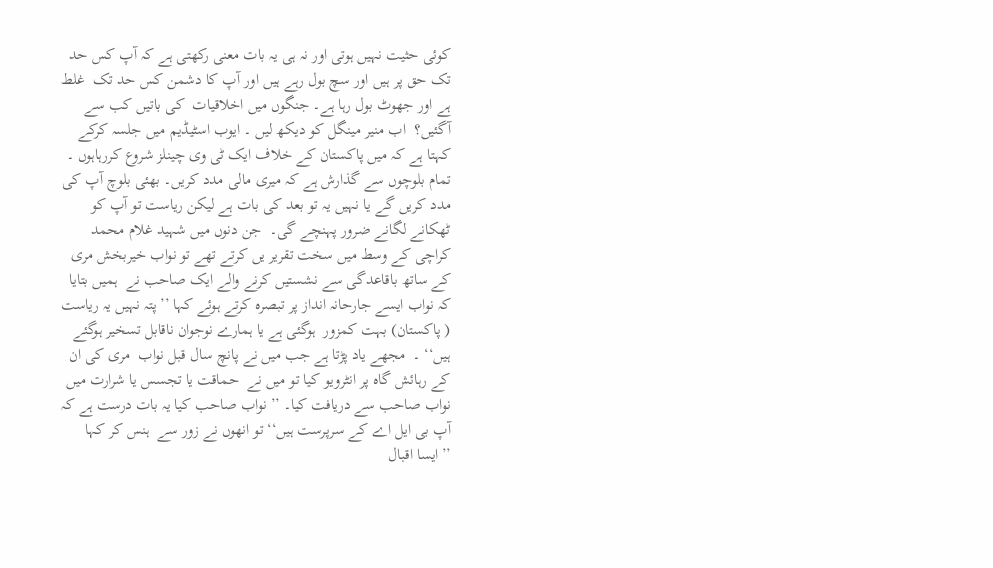کوئی حثیت نہیں ہوتی اور نہ ہی یہ بات معنی رکھتی ہے کہ آپ کس حد تک حق پر ہیں اور سچ بول رہے ہیں اور آپ کا دشمن کس حد تک  غلط ہے اور جھوٹ بول رہا ہے۔ جنگوں میں اخلاقیات  کی باتیں کب سے آگئیں؟  اب منیر مینگل کو دیکھ لیں ۔ ایوب اسٹیڈیم میں جلسہ کرکے کہتا ہے کہ میں پاکستان کے خلاف ایک ٹی وی چینلز شروع کررہاہوں ۔ تمام بلوچوں سے گذارش ہے کہ میری مالی مدد کریں۔ بھئی بلوچ آپ کی مدد کریں گے یا نہیں یہ تو بعد کی بات ہے لیکن ریاست تو آپ کو ٹھکانے لگانے ضرور پہنچے گی۔  جن دنوں میں شہید غلام محمد کراچی کے وسط میں سخت تقریر یں کرتے تھے تو نواب خیربخش مری  کے ساتھ باقاعدگی سے نشستیں کرنے والے ایک صاحب نے  ہمیں بتایا کہ نواب ایسے جارحانہ انداز پر تبصرہ کرتے ہوئے کہا ’’ پتہ نہیں یہ ریاست ( پاکستان) بہت کمزور  ہوگئی ہے یا ہمارے نوجوان ناقابل تسخیر ہوگئے ہیں‘‘ ۔  مجھے یاد پڑتا ہے جب میں نے پانچ سال قبل نواب  مری کی ان کے رہائش گاہ پر انٹرویو کیا تو میں نے  حماقت یا تجسس یا شرارت میں نواب صاحب سے دریافت کیا۔ ’’ نواب صاحب کیا یہ بات درست ہے کہ آپ بی ایل اے کے سرپرست ہیں‘‘ تو انھوں نے زور سے  ہنس کر کہا ’’ایسا اقبال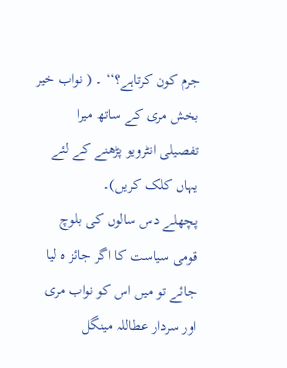جرم کون کرتاہے؟‘‘ ۔ ( نواب خیر بخش مری کے ساتھ میرا تفصیلی انٹرویو پڑھنے کے لئے یہاں کلک کریں)۔
پچھلے دس سالوں کی بلوچ قومی سیاست کا اگر جائز ہ لیا جائے تو میں اس کو نواب مری اور سردار عطاللہ مینگل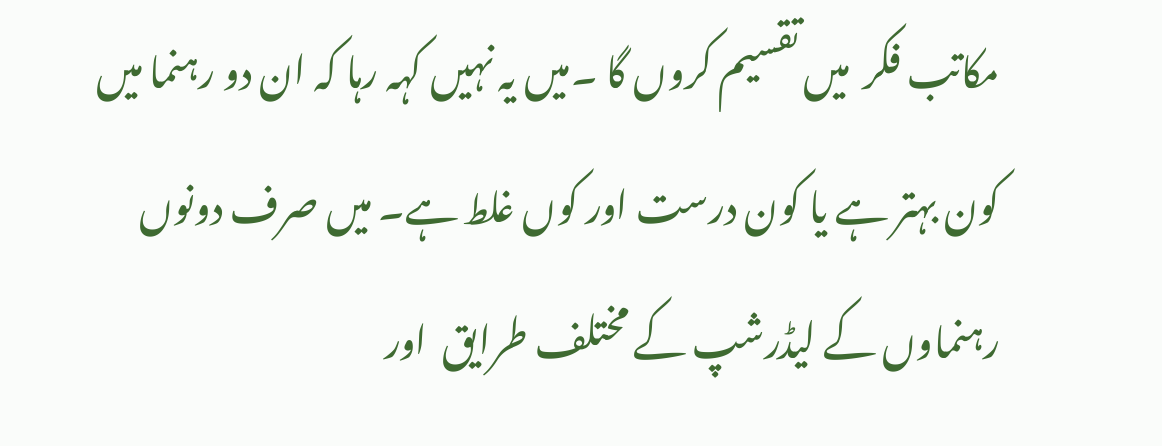مکاتب فکر  میں تقسیم کروں گا ۔میں یہ نہیں کہہ رہا کہ ان دو رہنما میں کون بہتر ہے یا کون درست اور کوں غلط ہے۔ میں صرف دونوں رہنماوں کے لیڈرشپ کے مختلف طرایق  اور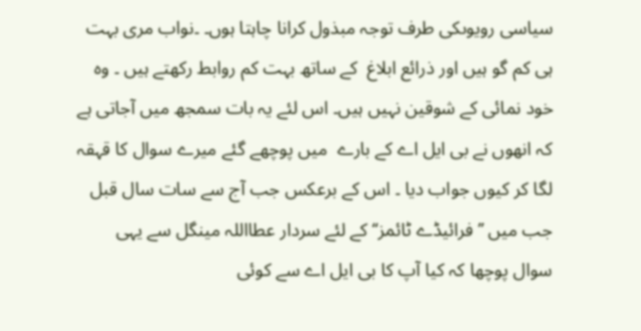سیاسی رویوںکی طرف توجہ مبذول کرانا چاہتا ہوں۔ ۔نواب مری بہت ہی کم گو ہیں اور ذرائع ابلاغ  کے ساتھ بہت کم روابط رکھتے ہیں ۔ وہ  خود نمائی کے شوقین نہیں ہیں۔ اس لئے یہ بات سمجھ میں آجاتی ہے کہ انھوں نے بی ایل اے کے بارے  میں پوچھے گئے میرے سوال کا قہقہ لگا کر کیوں جواب دیا ۔ اس کے برعکس جب آج سے سات سال قبل جب میں ’’ فرائیڈے ٹائمز‘‘ کے لئے سردار عطااللہ مینگل سے یہی سوال پوچھا کہ کیا آپ کا بی ایل اے سے کوئی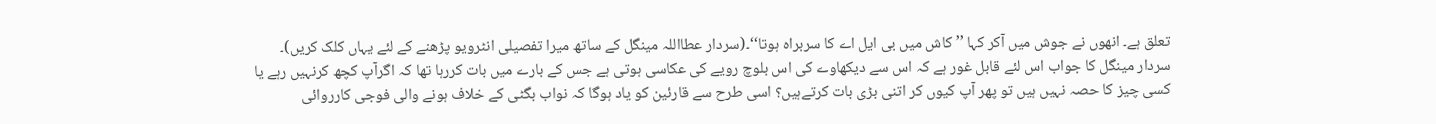تعلق ہے۔ انھوں نے جوش میں آکر کہا ’’ کاش میں بی ایل اے کا سربراہ ہوتا‘‘۔(سردار عطااللہ مینگل کے ساتھ میرا تفصیلی انٹرویو پڑھنے کے لئے یہاں کلک کریں)۔
سردار مینگل کا جواب اس لئے قابل غور ہے کہ اس سے دیکھاوے کی اس بلوچ رویے کی عکاسی ہوتی ہے جس کے بارے میں بات کررہا تھا کہ اگرآپ کچھ کرنہیں رہے یا کسی چیز کا حصہ نہیں ہیں تو پھر آپ کیوں کر اتنی بڑی بات کرتےہیں؟ اسی طرح سے قارئین کو یاد ہوگا کہ نواب بگٹی کے خلاف ہونے والی فوجی کارروائی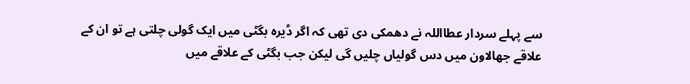سے پہلے سردار عطااللہ نے دھمکی دی تھی کہ اگر ڈیرہ بگٹی میں ایک گولی چلتی ہے تو ان کے علاقے جھالاون میں دس گولیاں چلیں گی لیکن جب بگٹی کے علاقے میں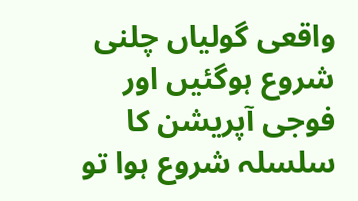واقعی گولیاں چلنی شروع ہوگئیں اور فوجی آپریشن کا سلسلہ شروع ہوا تو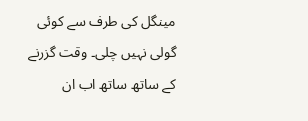مینگل کی طرف سے کوئی گولی نہیں چلی۔ وقت گزرنے کے ساتھ ساتھ اب ان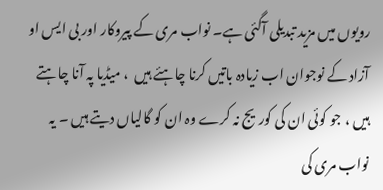رویوں میں مزید تبدیلی آگئی ہے۔ نواب مری کے پیروکار اور بی ایس او آزاد کے نوجوان اب زیادہ باتیں کرنا چاہئے ہیں  ، میڈیا پہ آنا چاہتے ہیں ، جو کوئی ان کی کوریج نہ کرے وہ ان کو گالیاں دیتے ہیں ۔ یہ نواب مری کی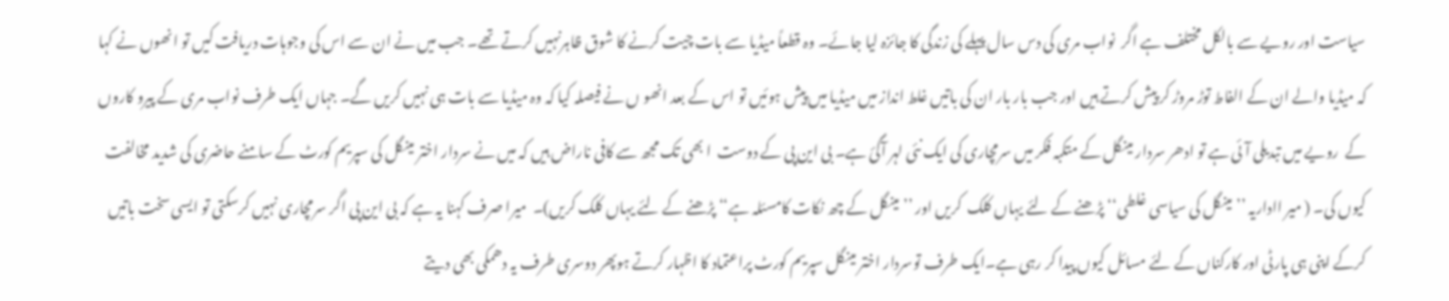سیاست اور رویے سے بالکل مختلف ہے اگر  نواب مری کی دس سال پہلے کی زندگی کا جائزہ لیا جائے۔ وہ قطعاً میڈیا سے بات چیت کرنے کا شوق ظاہرنہیں کرتے تھے۔ جب میں نے ان سے اس کی وجوہات دریافت کیں تو انھوں نے کہا کہ میڈیا والے ان کے الفاط توڑ مروڑ کر پیش کرتے ہیں اور جب بار بار ان کی باتیں غلط انداز میں میڈیا میں پیش ہوئیں تو اس کے بعد انھو ں نے فیصلہ کیا کہ وہ میڈیا سے بات ہی نہیں کریں گے۔ جہاں ایک طرف نواب مری کے پیرو کاروں کے  رویے میں تبدیلی آئی ہے تو ادھر سردار مینگل کے متکبہ فکر میں سرمچاری کی ایک نئی لہر آگئ ہے۔ بی این پی کے دوست  ا بھی تک مجھ سے کافی ناراض ہیں کہ میں نے سردار اختر مینگل کی سپریم کورٹ کے سامنے حاضری کی شدید مخالفت کیوں کی۔ ( میر ااداریہ ’’ مینگل کی سیاسی غلطی‘‘ پڑھنے کے لئے یہاں کلک  کریں اور ’’مینگل کے چھ نکات کامسئلہ ہے‘‘ پڑھنے کے لئے یہاں کلک کریں)۔  میرا صرف کہنا یہ ہے کہ بی این پی اگر سرمچاری نہیں کرسکتی تو ایسی سخت باتیں کرکے اپنی ہی پارٹی اور کارکناں کے لئے مسائل کیوں پیدا کر رہی ہے۔ایک طرف توسردار اختر مینگل سپریم کورٹ پراعتماد کا اظہار کرتے ہوپھر دوسری طرف یہ دھمکی بھی دیتے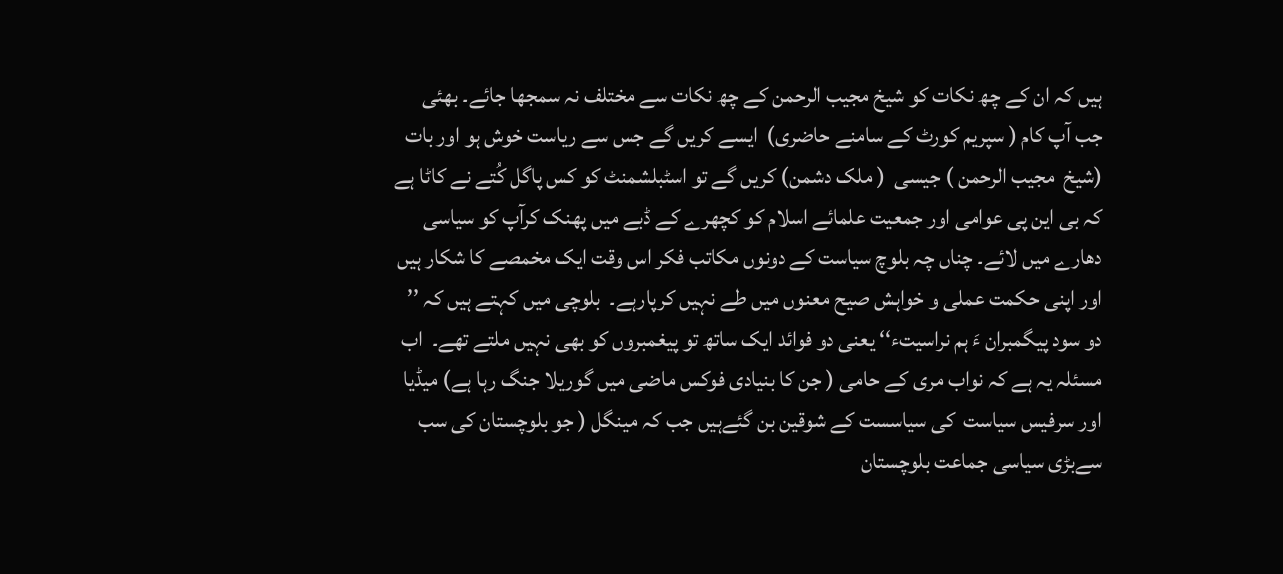ہیں کہ ان کے چھ نکات کو شیخ مجیب الرحمن کے چھ نکات سے مختلف نہ سمجھا جائے۔ بھئی
جب آپ کام ( سپریم کورٹ کے سامنے حاضری)  ایسے کریں گے جس سے ریاست خوش ہو اور بات (شیخ  مجیب الرحمن ) جیسی  ( ملک دشمن) کریں گے تو اسٹبلشمنٹ کو کس پاگل کُتے نے کاٹا ہے کہ بی این پی عوامی اور جمعیت علمائے اسلام کو کچھرے کے ڈبے میں پھنک کرآپ کو سیاسی دھارے میں لائے۔ چناں چہ بلوچ سیاست کے دونوں مکاتب فکر اس وقت ایک مخمصے کا شکار ہیں اور اپنی حکمت عملی و خواہش صیح معنوں میں طے نہیں کرپارہے۔  بلوچی میں کہتے ہیں کہ ’’ دو سود پیگمبران ءَ ہم نراسیتء‘‘ یعنی دو فوائد ایک ساتھ تو پیغمبروں کو بھی نہیں ملتے تھے۔  اب مسئلہ یہ ہے کہ نواب مری کے حامی ( جن کا بنیادی فوکس ماضی میں گوریلا جنگ رہا ہے) میڈیا  اور سرفیس سیاست  کی سیاسست کے شوقین بن گئےہیں جب کہ مینگل ( جو بلوچستان کی سب سےبڑی سیاسی جماعت بلوچستان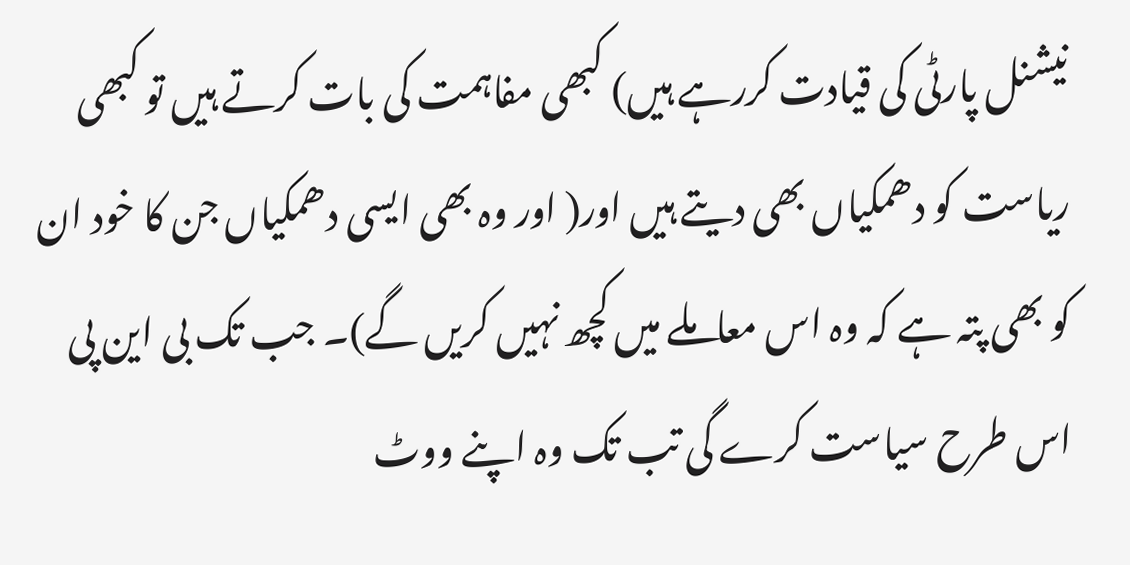نیشنل پارٹی کی قیادت کررہے ہیں) کبھی مفاہمت کی بات کرتے ہیں تو کبھی ریاست کو دھمکیاں بھی دیتے ہیں اور( اور وہ بھی ایسی دھمکیاں جن کا خود ان کو بھی پتہ ہے کہ وہ اس معاملے میں کچھ نہیں کریں گے)۔ جب تک بی این پی اس طرح سیاست کرے گی تب تک وہ اپنے ووٹ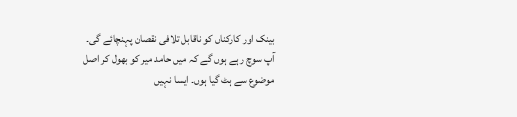بینک اور کارکناں کو ناقابل تلافی نقصان پہنچائے گی۔
آپ سوچ رہے ہوں گے کہ میں حامد میر کو بھول کر اصل موضوع سے ہٹ گیا ہوں۔ ایسا نہیں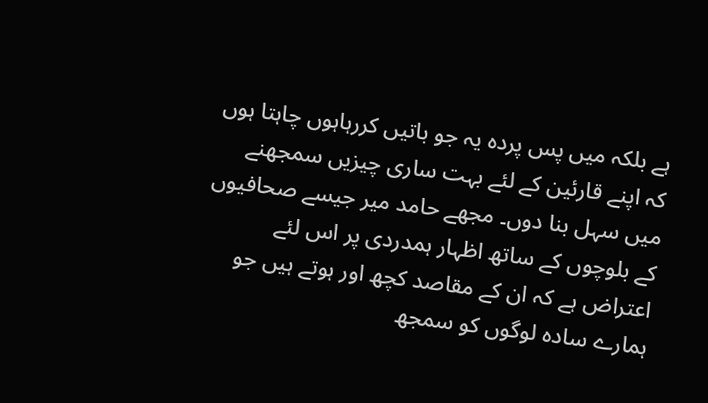ہے بلکہ میں پس پردہ یہ جو باتیں کررہاہوں چاہتا ہوں کہ اپنے قارئین کے لئے بہت ساری چیزیں سمجھنے میں سہل بنا دوں۔ مجھے حامد میر جیسے صحافیوں کے بلوچوں کے ساتھ اظہار ہمدردی پر اس لئے اعتراض ہے کہ ان کے مقاصد کچھ اور ہوتے ہیں جو ہمارے سادہ لوگوں کو سمجھ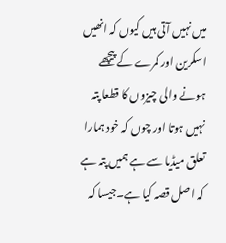میں نہیں آتی ہیں کیوں کہ انھیں اسکرین اور کمرے کے پیچھے ہونے والی چیزوں کا قطعا پتہ نہیں ہوتا اور چوں کہ خود ہمارا تعلق میڈیا سے ہے ہمیں پتہ ہے کہ اصل قصہ کیا ہے۔جیسا کہ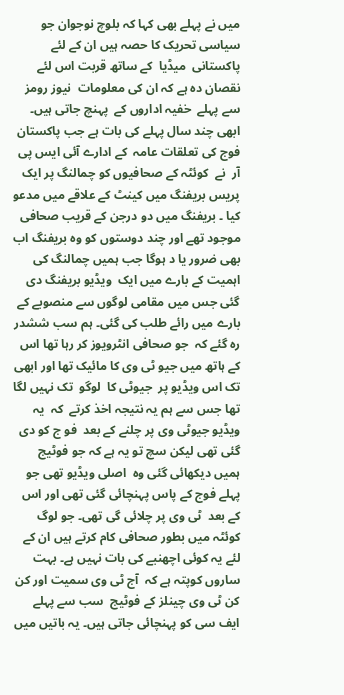میں نے پہلے بھی کہا کہ بلوچ نوجوان جو سیاسی تحریک کا حصہ ہیں ان کے لئے پاکستانی  میڈیا  کے ساتھ قربت اس لئے نقصان دہ ہے کہ ان کی معلومات  نیوز رومز سے پہلے  خفیہ اداروں کے  پہنچ جاتی ہیں۔
ابھی چند سال پہلے کی بات ہے جب پاکستان فوج کی تعلقات عامہ  کے ادارے آئی ایس پی آر  نے  کوئٹہ کے صحافیوں کو چمالنگ پر ایک پریس بریفنگ میں کینٹ کے علاقے میں مدعو کیا ۔ بریفنگ میں دو درجن کے قریب صحافی موجود تھے اور چند دوستوں کو وہ بریفنگ اب بھی ضرور یا د ہوگا جب ہمیں چمالنگ کی اہمیت کے بارے میں ایک  ویڈیو بریفنگ دی گئی جس میں مقامی لوگوں سے منصوبے کے  بارے میں رائے طلب کی گئی۔ ہم سب ششدر رہ گئے کہ  جو صحافی انٹرویوز کر رہا تھا اس کے ہاتھ میں جیو ٹی وی کا مائیک تھا اور ابھی تک اس ویڈیو پر  جیوٹی کا  لوگو  تک نہیں لگا تھا جس سے ہم یہ نتیجہ اخذ کرتے  کہ  یہ ویڈیو جیوٹی وی پر چلنے کے بعد  فو ج کو دی گئی تھی لیکن سچ تو یہ ہے کہ جو فوٹیج ہمیں دیکھائی گئی وہ  اصلی ویڈیو تھی جو پہلے فوج کے پاس پہنچائی گئی تھی اور اس کے بعد  ٹی وی پر چلائی گی تھی۔ جو لوگ کوئٹہ میں بطور صحافی کام کرتے ہیں ان کے لئے یہ کوئی اچھنبے کی بات نہیں ہے۔ بہت ساروں کوپتہ ہے کہ  آج ٹی وی سمیت اور کن کن ٹی وی چینلز کے فوٹیج  سب سے پہلے ایف سی کو پہنچائی جاتی ہیں۔ یہ باتیں میں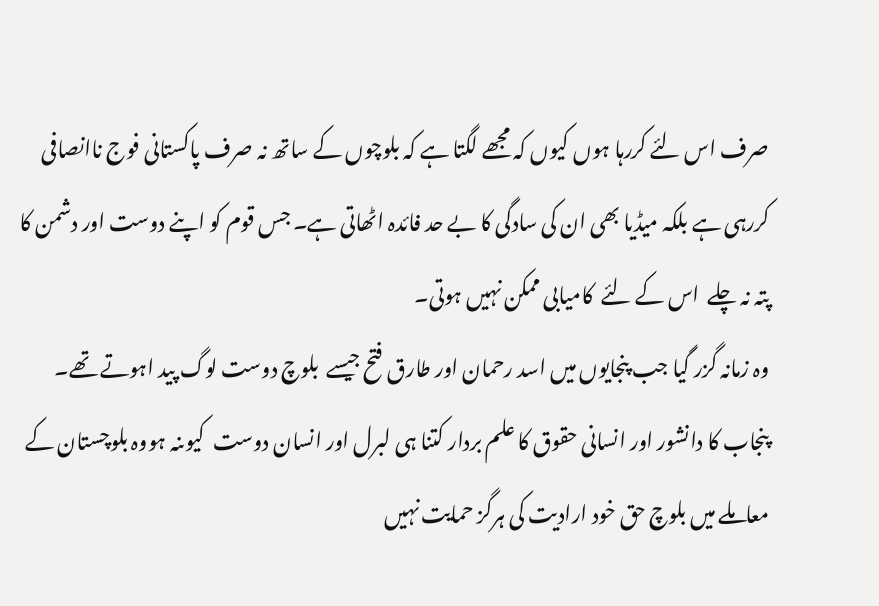صرف اس لئے کررہا ہوں کیوں کہ مجھے لگتا ہے کہ بلوچوں کے ساتھ نہ صرف پاکستانی فوج ناانصافی کررہی ہے بلکہ میڈیا بھی ان کی سادگی کا بے حد فائدہ اٹھاتی ہے۔ جس قوم کو اپنے دوست اور دشمن کا پتہ نہ چلے  اس کے لئے  کامیابی ممکن نہیں ہوتی۔
وہ زمانہ گزر گیا جب پنجایوں میں اسد رحمان اور طارق فتح جیسے  بلوچ دوست لوگ پید اہوتے تھے۔ پنجاب کا دانشور اور انسانی حقوق کا علم بردار کتنا ہی لبرل اور انسان دوست  کیوںنہ ہووہ بلوچستان کے معاملے میں بلوچ حق خود ارادیت کی ہرگز حمایت نہیں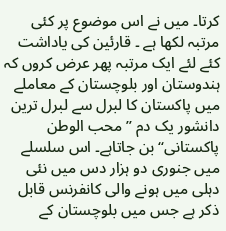کرتا۔ میں نے اس موضوع پر کئی مرتبہ لکھا ہے ۔ قارئین کی یاداشت کئے لئے ایک مرتبہ پھر عرض کروں کہ ہندوستان اور بلوچستان کے معاملے میں پاکستان کا لبرل سے لبرل ترین دانشور یک دم ’’ محب الوطن پاکستانی‘‘ بن جاتاہے۔ اس سلسلے میں جنوری دو ہزار دس میں نئی دہلی میں ہونے والی کانفرنس قابل ذکر ہے جس میں بلوچستان کے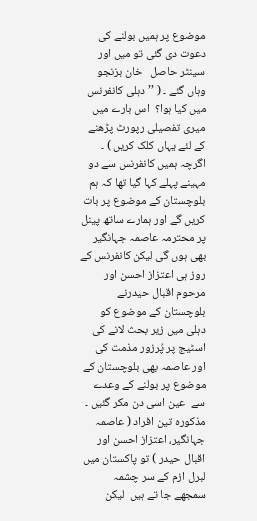موضوع پر ہمیں بولنے کی دعوت دی گئی تو میں اور سینٹر حاصل   خان بزنجو وہاں گئے ۔ ( ’’ دہلی کانفرنس میں کیا ہوا؟  اس بارے میں میری تفصیلی رپورٹ پڑھنے کے لئے یہاں کلک کریں ) ۔
اگرچہ ہمیں کانفرنس سے دو مہینے پہلے کہا گیا تھا کہ ہم بلوچستان کے موضوع پر بات کریں گے اور ہمارے ساتھ پینل پر محترمہ عاصمہ جہانگیر بھی ہوں گی لیکن کانفرنس کے روز ہی اعتزاز احسن اور مرحوم اقبال حیدرنے بلوچستان کے موضوع کو دہلی میں زیر بحث لانے کی اسٹیج پر پُرزور مذمت کی اور عاصمہ بھی بلوچستان کے موضوع پر بولنے کے وعدے سے  عین اسی دن مکر گئیں ۔ مذکورہ تین افراد ( عاصمہ جہانگیر، اعتزاز احسن اور اقبال حیدر ) تو پاکستان میں لبرل ازم کے سر چشمہ سمجھے جا تے ہیں  لیکن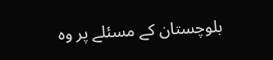بلوچستان کے مسئلے پر وہ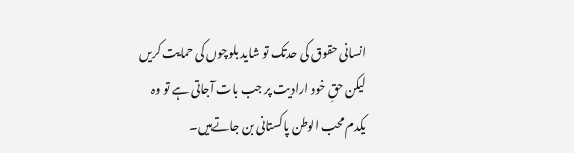انسانی حقوق کی حدتک تو شاید بلوچوں کی حمایت کریں لیکن حقِ خود ارادیت پر جب بات آجاتی ہے تو وہ یکدم محب الوطن پاکستانی بن جاتےہیں۔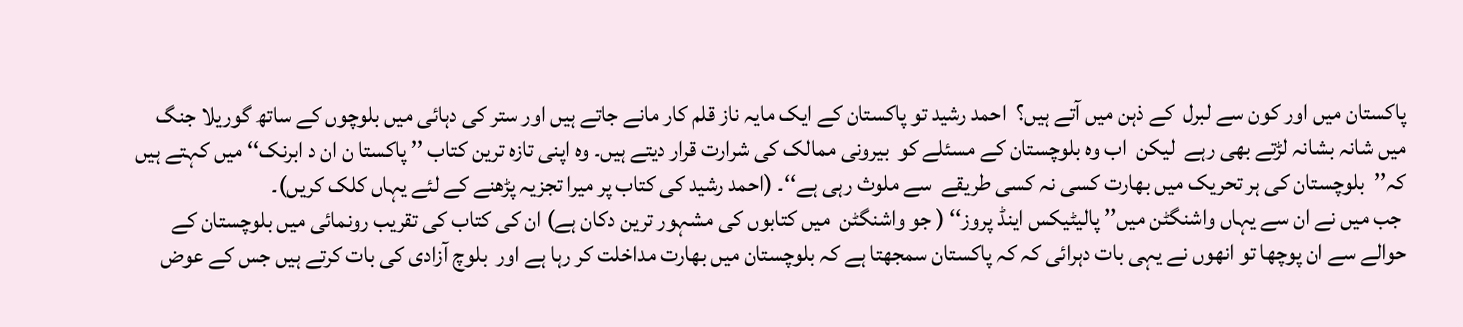پاکستان میں اور کون سے لبرل  کے ذہن میں آتے ہیں؟  احمد رشید تو پاکستان کے ایک مایہ ناز قلم کار مانے جاتے ہیں اور ستر کی دہائی میں بلوچوں کے ساتھ گوریلا جنگ  میں شانہ بشانہ لڑتے بھی رہے  لیکن  اب وہ بلوچستان کے مسئلے کو  بیرونی ممالک کی شرارت قرار دیتے ہیں۔ وہ اپنی تازہ ترین کتاب ’’ پاکستا ن ان د ابرنک‘‘ میں کہتے ہیں کہ’’  بلوچستان کی ہر تحریک میں بھارت کسی نہ کسی طریقے  سے ملوث رہی ہے‘‘۔ (احمد رشید کی کتاب پر میرا تجزیہ پڑھنے کے لئے یہاں کلک کریں)۔
 جب میں نے ان سے یہاں واشنگٹن میں’’ پالیٹیکس اینڈ پروز‘‘ ( جو واشنگٹن  میں کتابوں کی مشہور ترین دکان ہے) ان کی کتاب کی تقریب رونمائی میں بلوچستان کے حوالے سے ان پوچھا تو انھوں نے یہی بات دہرائی کہ کہ پاکستان سمجھتا ہے کہ بلوچستان میں بھارت مداخلت کر رہا ہے اور  بلوچ آزادی کی بات کرتے ہیں جس کے عوض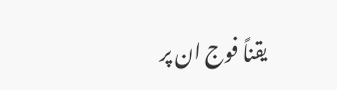یقناً فوج ان پر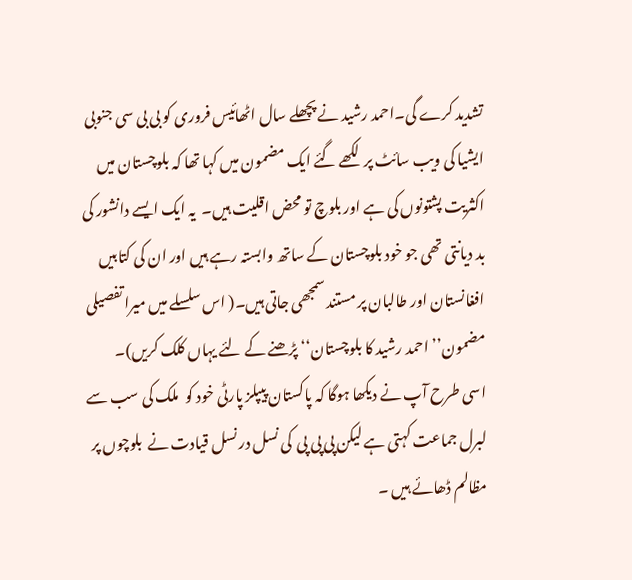تشدید کرے گی۔احمد رشید نے پچھلے سال اٹھائیس فروری کو بی بی سی جنوبی ایشیا کی ویب سائٹ پر  لکھے گئے ایک مضمون میں کہا تھا کہ بلوچستان میں اکثریت پشتونوں کی ہے اور بلوچ تو محض اقلیت ہیں۔  یہ ایک ایسے دانشور کی بد دیانتی تھی جو خود بلوچستان کے ساتھ وابستہ رہے ہیں اور ان کی کتابیں  افغانستان اور طالبان پر مستند سمجھی جاتی ہیں۔( اس سلسلے میں میرا تفصیلی مضمون’’ احمد رشید کا بلوچستان‘‘ پڑھنے کے لئے یہاں کلک کریں)۔
اسی طرح آپ نے دیکھا ہوگا کہ پاکستان پیپلز پارٹی خود کو  ملک کی سب سے لبرل جماعت کہتی ہے لیکن پی پی پی  کی نسل در نسل قیادت نے  بلوچوں پر مظالم ڈھائے ہیں ۔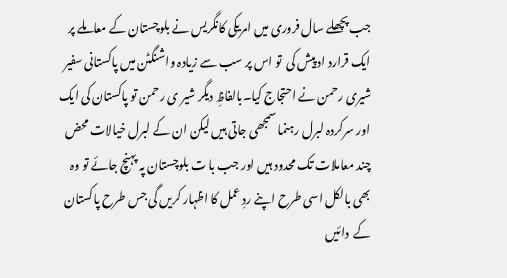جب پچھلے سال فروری میں امریکی کانگریس نے بلوچستان کے معاملے پر ایک قرارد اد پیش کی  تو اس پر سب سے زیادہ واشنگٹن میں پاکستانی سفیر شیری رحمن نے احتجاج کیا۔بالفاظِ دیگر شیر ی رحمن تو پاکستان کی ایک اور سرکردہ لبرل رہنما سمجھی جاتی ہیں لیکن ان کے لبرل خیالات محض چند معاملات تک محدود ہیں اور جب با ت بلوچستان پہ پہنچ جائے تو وہ بھی بالکل اسی طرح اپنے ردِ عمل کا اظہار کریں گی جس طرح پاکستان کے  دائیں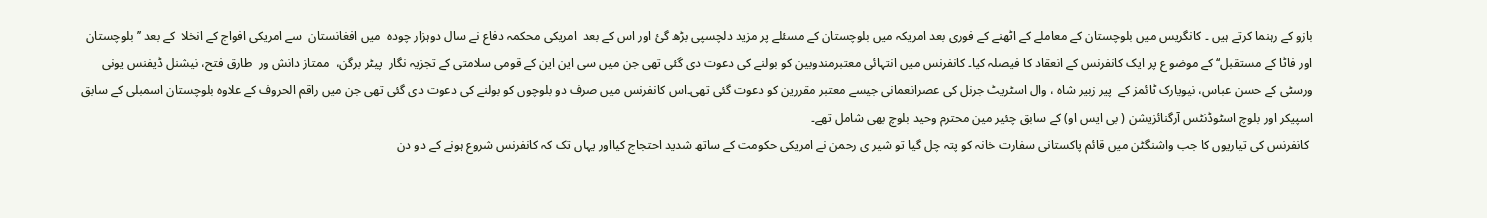بازو کے رہنما کرتے ہیں ۔ کانگریس میں بلوچستان کے معاملے کے اٹھنے کے فوری بعد امریکہ میں بلوچستان کے مسئلے پر مزید دلچسپی بڑھ گئ اور اس کے بعد  امریکی محکمہ دفاع نے سال دوہزار چودہ  میں افغانستان  سے امریکی افواج کے انخلا  کے بعد ’’ بلوچستان اور فاٹا کے مستقبل‘‘ کے موضو ع پر ایک کانفرنس کے انعقاد کا فیصلہ کیا۔ کانفرنس میں انتہائی معتبرمندوبین کو بولنے کی دعوت دی گئی تھی جن میں سی این این کے قومی سلامتی کے تجزیہ نگار  پیٹر برگن،  ممتاز دانش ور  طارق فتح، نیشنل ڈیفنس یونی ورسٹی کے حسن عباس، نیویارک ٹائمز کے  پیر زبیر شاہ ، وال اسٹریٹ جرنل کی عصرانعمانی جیسے معتبر مقررین کو دعوت گئی تھی۔اس کانفرنس میں صرف دو بلوچوں کو بولنے کی دعوت دی گئی تھی جن میں راقم الحروف کے علاوہ بلوچستان اسمبلی کے سابق اسپیکر اور بلوچ اسٹوڈنٹس آرگنائزیشن ( بی ایس او) کے سابق چئیر مین محترم وحید بلوچ بھی شامل تھے۔
 کانفرنس کی تیاریوں کا جب واشنگٹن میں قائم پاکستانی سفارت خانہ کو پتہ چل گیا تو شیر ی رحمن نے امریکی حکومت کے ساتھ شدید احتجاج کیااور یہاں تک کہ کانفرنس شروع ہونے کے دو دن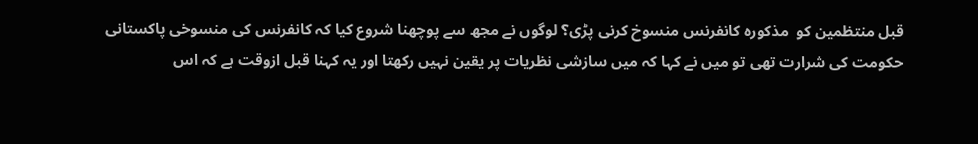قبل منتظمین کو  مذکورہ کانفرنس منسوخ کرنی پڑی؟ لوگوں نے مجھ سے پوچھنا شروع کیا کہ کانفرنس کی منسوخی پاکستانی حکومت کی شرارت تھی تو میں نے کہا کہ میں سازشی نظریات پر یقین نہیں رکھتا اور یہ کہنا قبل ازوقت ہے کہ اس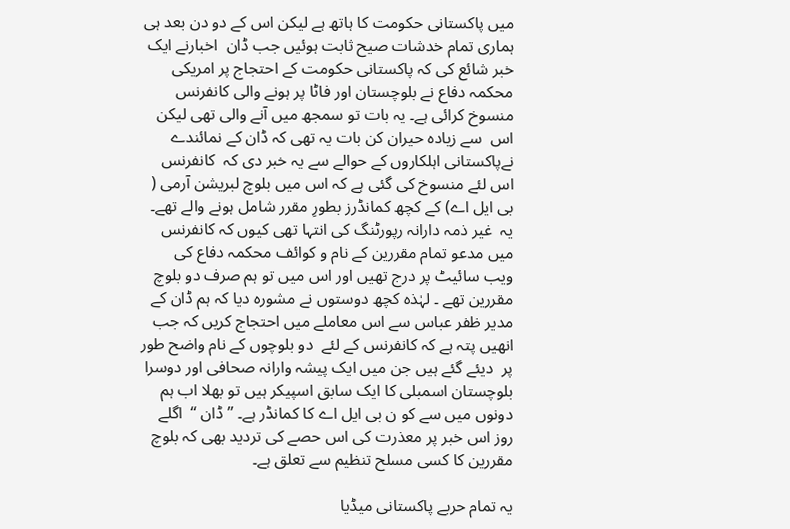میں پاکستانی حکومت کا ہاتھ ہے لیکن اس کے دو دن بعد ہی ہماری تمام خدشات صیح ثابت ہوئیں جب ڈان  اخبارنے ایک خبر شائع کی کہ پاکستانی حکومت کے احتجاج پر امریکی محکمہ دفاع نے بلوچستان اور فاٹا پر ہونے والی کانفرنس منسوخ کرائی ہے۔ یہ بات تو سمجھ میں آنے والی تھی لیکن اس  سے زیادہ حیران کن بات یہ تھی کہ ڈان کے نمائندے نےپاکستانی اہلکاروں کے حوالے سے یہ خبر دی کہ  کانفرنس اس لئے منسوخ کی گئی ہے کہ اس میں بلوچ لبریشن آرمی ( بی ایل اے) کے کچھ کمانڈرز بطورِ مقرر شامل ہونے والے تھے۔ یہ  غیر ذمہ دارانہ رپورٹنگ کی انتہا تھی کیوں کہ کانفرنس میں مدعو تمام مقررین کے نام و کوائف محکمہ دفاع کی ویب سائیٹ پر درج تھیں اور اس میں تو ہم صرف دو بلوچ مقررین تھے ۔ لہٰذہ کچھ دوستوں نے مشورہ دیا کہ ہم ڈان کے مدیر ظفر عباس سے اس معاملے میں احتجاج کریں کہ جب انھیں پتہ ہے کہ کانفرنس کے لئے  دو بلوچوں کے نام واضح طور پر  دیئے گئے ہیں جن میں ایک پیشہ وارانہ صحافی اور دوسرا بلوچستان اسمبلی کا ایک سابق اسپیکر ہیں تو بھلا اب ہم دونوں میں سے کو ن بی ایل اے کا کمانڈر ہے۔ ’’ڈان ‘‘  اگلے روز اس خبر پر معذرت کی اس حصے کی تردید بھی کہ بلوچ مقررین کا کسی مسلح تنظیم سے تعلق ہے۔

یہ تمام حربے پاکستانی میڈیا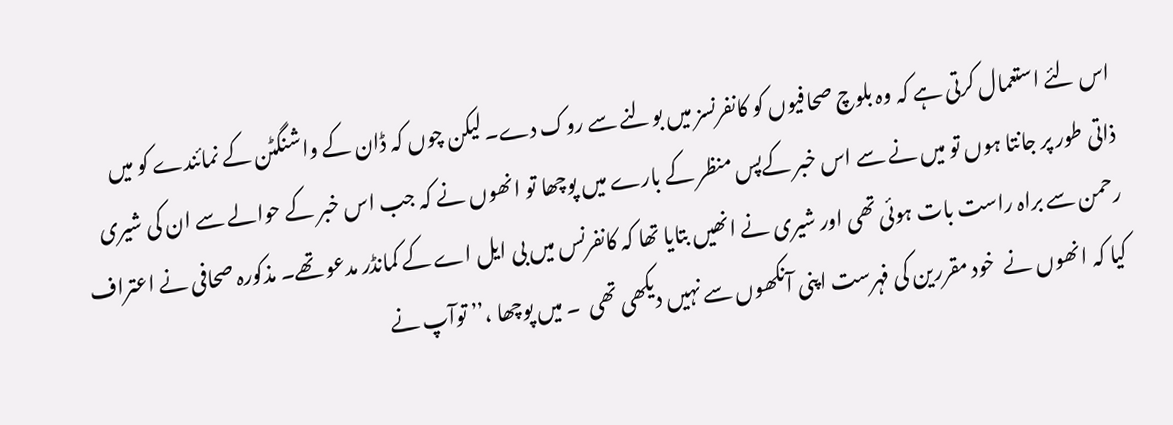اس لئے استعمال کرتی ہے کہ وہ بلوچ صحافیوں کو کانفرنسز میں بولنے سے روک دے۔ لیکن چوں کہ ڈان کے واشنگٹن کے نمائندے کو میں ذاتی طور پر جانتا ہوں تو میں نے سے اس خبر کےپس منظر کے بارے میں پوچھا تو انھوں نے کہ جب اس خبر کے حوالے سے ان کی شیری رحمن سے براہ راست بات ہوئی تھی اور شیری نے انھیں بتایا تھا کہ کانفرنس میں بی ایل اے کے کمانڈر مدعو تھے۔ مذکورہ صحافی نے اعتراف کیا کہ انھوں نے  خود مقررین کی فہرست اپنی آنکھوں سے نہیں دیکھی تھی  ۔ میں پوچھا ،’’ توآپ نے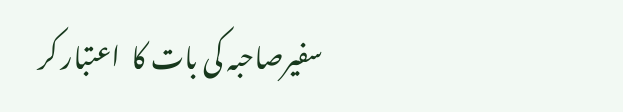سفیرصاحبہ کی بات کا  اعتبار کر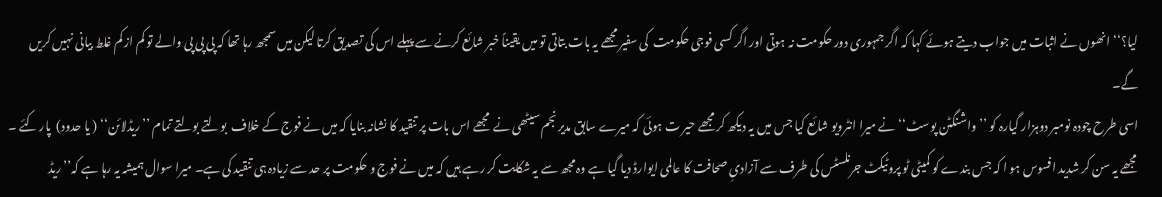لیا؟‘‘ انھوں نے اثبات میں جواب دیتے ہوئے کہا کہ اگر جمہوری دور حکومت نہ ہوتی اور اگر کسی فوجی حکومت  کی سفیر مجھے یہ بات بتاتی تو میں یقیناً خبر شائع کرنے سے پہلے اس کی تصدیق کرتا لیکن میں سمجھ رہا تھا کہ پی پی پی والے تو کم از کم غلط بیانی نہیں کریں گے۔
اسی طرح چودہ نومبر دوہزار گیارہ کو ’’ واشنگٹن پوسٹ‘‘ نے میرا انٹرویو شائع کیا جس میں یہ دیکھ کر مجھے حیر ت ہوئی کہ میرے سابق مدیر نجم سیٹھی نے  مجھے اس بات پر تنقید کا نشانہ بنایا کہ میں نے فوج کے خلاف  بولتے بولتے تمام ’’ریڈلائن‘‘ ( یا حدود)  پار کئے ۔ مجھے یہ سن کر شدید افسوس ہو ا کہ جس بندے کو کمیٹی ٹو پروٹیکٹ جرنلسٹس کی طرف سے آزادیِ صحافت کا عالمی ایوارڈ دیا گیا ہے وہ مجھ سے یہ شکایت کر رہے ہیں کہ میں نے فوج و حکومت پر حد سے زیادہ ہی تنقید کی ہے۔ میرا سوال ہمیشہ یہ رہا ہے کہ’’ ریڈ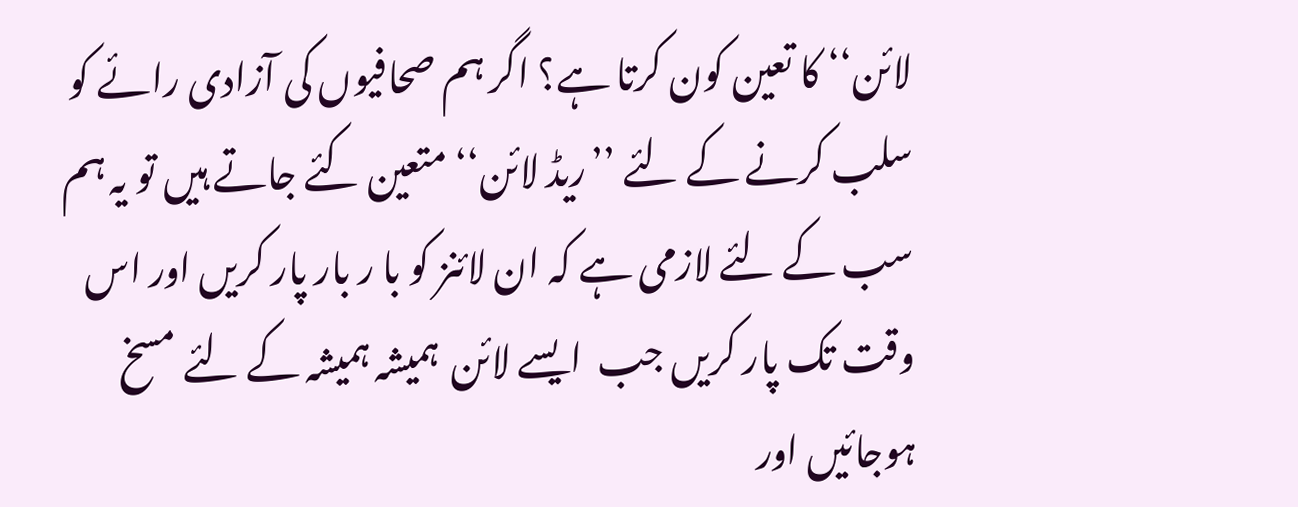لائن‘‘ کا تعین کون کرتا ہے؟ اگر ہم صحافیوں کی آزادی رائے کو سلب کرنے کے لئے ’’ریڈ لائن‘‘ متعین کئے جاتے ہیں تو یہ ہم سب کے لئے لازمی ہے کہ ان لائنز کو با ر بار پار کریں اور اس وقت تک پار کریں جب  ایسے لائن  ہمیشہ ہمیشہ کے لئے مسخ ہوجائیں اور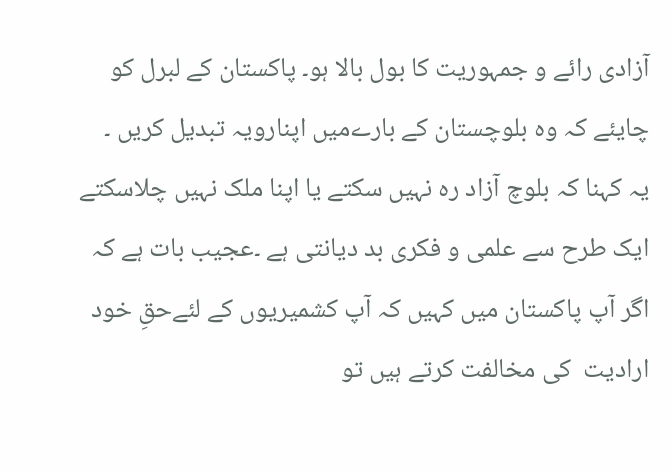آزادی رائے و جمہوریت کا بول بالا ہو۔ پاکستان کے لبرل کو چایئے کہ وہ بلوچستان کے بارےمیں اپنارویہ تبدیل کریں ۔ یہ کہنا کہ بلوچ آزاد رہ نہیں سکتے یا اپنا ملک نہیں چلاسکتے ایک طرح سے علمی و فکری بد دیانتی ہے ۔عجیب بات ہے کہ اگر آپ پاکستان میں کہیں کہ آپ کشمیریوں کے لئےحقِ خود ارادیت  کی مخالفت کرتے ہیں تو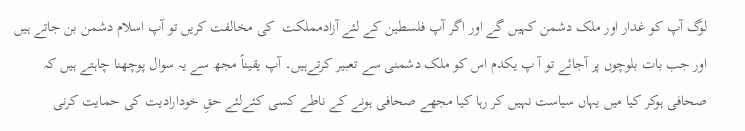لوگ آپ کو غدار اور ملک دشمن کہیں گے اور اگر آپ فلسطین کے لئے آزادمملکت  کی مخالفت کریں تو آپ اسلام دشمن بن جاتے ہیں اور جب بات بلوچوں پر آجائے تو آ پ یکدم اس کو ملک دشمنی سے تعبیر کرتےہیں۔ آپ یقیناً مجھ سے یہ سوال پوچھنا چاہتے ہیں کہ صحافی ہوکر کیا میں یہاں سیاست نہیں کر رہا کیا مجھے صحافی ہونے کے ناطے کسی کئےلئے حقِ خودارادیت کی حمایت کرنی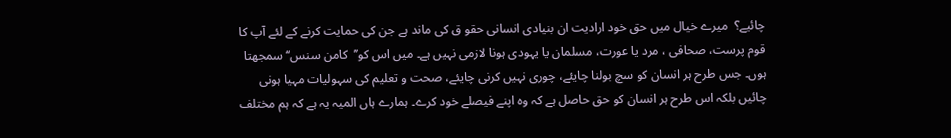چائیے؟  میرے خیال میں حق خود ارادیت ان بنیادی انسانی حقو ق کی ماند ہے جن کی حمایت کرنے کے لئے آپ کا قوم پرست، صحافی ، مرد یا عورت، مسلمان یا یہودی ہونا لازمی نہیں ہے۔ میں اس کو’’  کامن سنس‘‘ سمجھتا ہوں۔ جس طرح ہر انسان کو سچ بولنا چایئے، چوری نہیں کرنی چایئے، صحت و تعلیم کی سہولیات مہیا ہونی چائیں بلکہ اس طرح ہر انسان کو حق حاصل ہے کہ وہ اپنے فیصلے خود کرے۔ ہمارے ہاں المیہ یہ ہے کہ ہم مختلف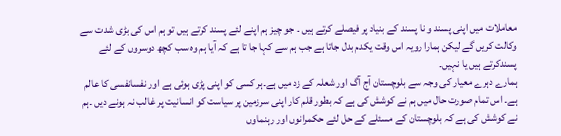معاملات میں اپنی پسند و نا پسند کے بنیاد پر فیصلے کرتے ہیں ۔ جو چیز ہم اپنے لئے پسند کرتے ہیں تو ہم اس کی بڑی شدت سے وکالت کریں گے لیکن ہمارا رویہ اس وقت یکدم بدل جاتا ہے جب ہم سے کہا جا تا ہے کہ آیا ہم وہ سب کچھ دوسروں کے لئے پسندکرتے ہیں یا نہیں۔
ہمارے دہرے معیار کی وجہ سے بلوچستان آج آگ اور شعلہ کے زد میں ہے۔ہر کسی کو اپنی پڑی ہوئی ہے اور نفسانفسی کا عالم ہے۔ اس تمام صورت حال میں ہم نے کوشش کی ہے کہ بطور قلم کار اپنی سرزمین پر سیاست کو انسانیت پر غالب نہ ہونے دیں ۔ہم نے کوشش کی ہے کہ بلوچستان کے مسئلے کے حل لئے حکمرانوں اور رہنماوں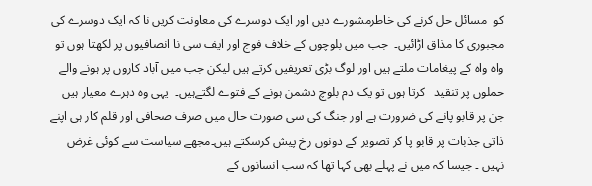کو  مسائل حل کرنے کی خاطرمشورے دیں اور ایک دوسرے کی معاونت کریں نا کہ ایک دوسرے کی مجبوری کا مذاق اڑائیں۔  جب میں بلوچوں کے خلاف فوج اور ایف سی نا انصافیوں پر لکھتا ہوں تو واہ واہ کے پیغامات ملتے ہیں اور لوگ بڑی تعریفیں کرتے ہیں لیکن جب میں آباد کاروں پر ہونے والے حملوں پر تنقید   کرتا ہوں تو یک دم بلوچ دشمن ہونے کے فتوے لگتےہیں۔  یہی وہ دہرے معیار ہیں جن پر قابو پانے کی ضرورت ہے اور جنگ کی سی صورت حال میں صرف صحافی اور قلم کار ہی اپنے ذاتی جذبات پر قابو پا کر تصویر کے دونوں رخ پیش کرسکتے ہیں۔مجھے سیاست سے کوئی غرض نہیں ۔ جیسا کہ میں نے پہلے بھی کہا تھا کہ سب انسانوں کے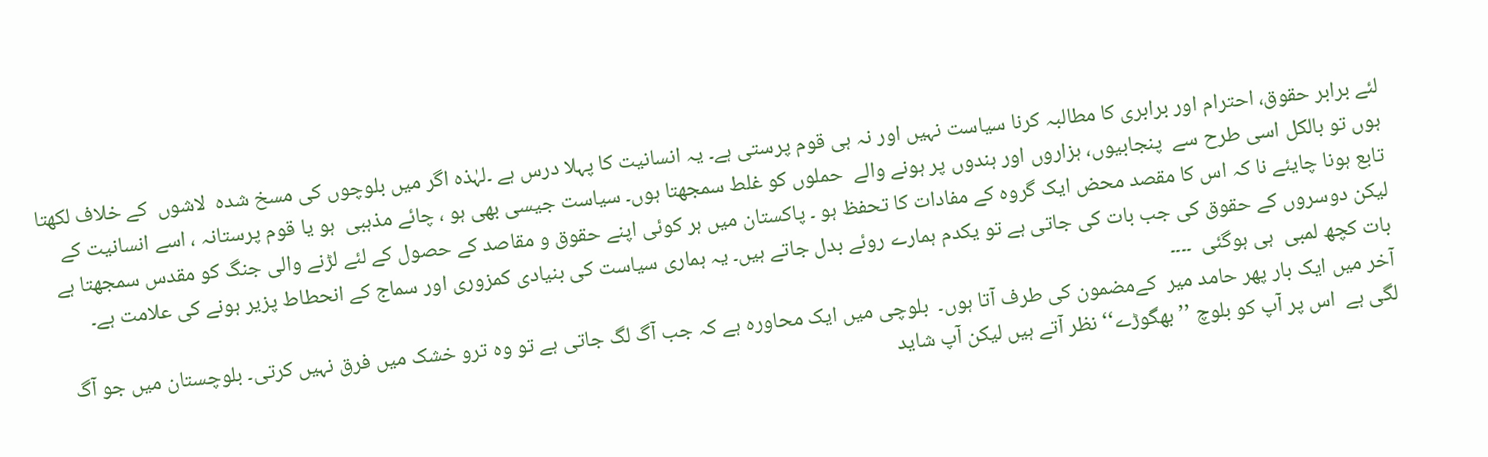لئے برابر حقوق، احترام اور برابری کا مطالبہ کرنا سیاست نہیں اور نہ ہی قوم پرستی ہے۔ یہ انسانیت کا پہلا درس ہے ۔لہٰذہ اگر میں بلوچوں کی مسخ شدہ  لاشوں  کے خلاف لکھتا ہوں تو بالکل اسی طرح سے  پنجابیوں، ہزاروں اور ہندوں پر ہونے والے  حملوں کو غلط سمجھتا ہوں۔ سیاست جیسی بھی ہو ، چائے مذہبی  ہو یا قوم پرستانہ ، اسے انسانیت کے تابع ہونا چایئے نا کہ اس کا مقصد محض ایک گروہ کے مفادات کا تحفظ ہو ۔ پاکستان میں ہر کوئی اپنے حقوق و مقاصد کے حصول کے لئے لڑنے والی جنگ کو مقدس سمجھتا ہے لیکن دوسروں کے حقوق کی جب بات کی جاتی ہے تو یکدم ہمارے روئے بدل جاتے ہیں۔ یہ ہماری سیاست کی بنیادی کمزوری اور سماج کے انحطاط پزیر ہونے کی علامت ہے۔
بات کچھ لمبی  ہی ہوگئی  ۔۔۔۔
آخر میں ایک بار پھر حامد میر  کےمضمون کی طرف آتا ہوں۔  بلوچی میں ایک محاورہ ہے کہ جب آگ لگ جاتی ہے تو وہ ترو خشک میں فرق نہیں کرتی۔ بلوچستان میں جو آگ لگی ہے  اس پر آپ کو بلوچ ’’بھگوڑے‘‘ نظر آتے ہیں لیکن آپ شاید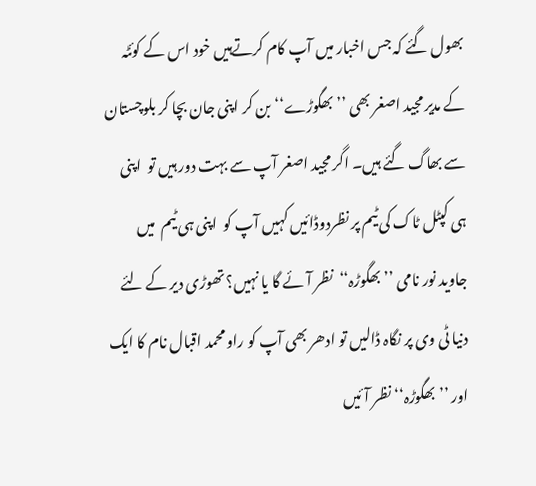بھول گئے کہ جس اخبار میں آپ کام کرتےہیں خود اس کے کوئٹہ کے مدیر مجید اصغر بھی ’’ بھگوڑے‘‘ بن کر اپنی جان بچا کر بلوچستان سے بھاگ گئے ہیں۔ اگر مجید اصغر آپ سے بہت دور ہیں تو  اپنی ہی کپٹل ٹاک کی ٹیم پر نظردوڈائیں کہیں آپ کو  اپنی ہی ٹیم  میں جاوید نور نامی ’’ بھگوڑہ‘‘  نظر آئے گا یا نہیں؟ تھوڑی دیر کے لئے دنیا ٹی وی پر نگاہ ڈالیں تو ادھر بھی آپ کو راو محمد اقبال نام کا ایک اور ’’ بھگوڑہ‘‘ نظر آئیں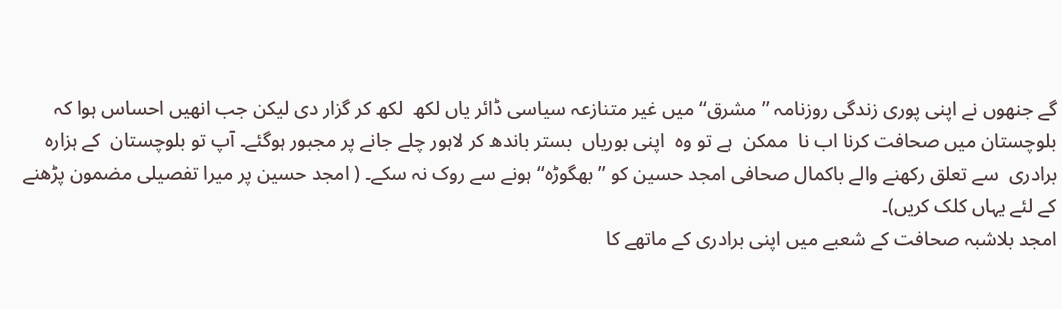گے جنھوں نے اپنی پوری زندگی روزنامہ ’’ مشرق‘‘میں غیر متنازعہ سیاسی ڈائر یاں لکھ  لکھ کر گزار دی لیکن جب انھیں احساس ہوا کہ بلوچستان میں صحافت کرنا اب نا  ممکن  ہے تو وہ  اپنی بوریاں  بستر باندھ کر لاہور چلے جانے پر مجبور ہوگئے۔ آپ تو بلوچستان  کے ہزارہ برادری  سے تعلق رکھنے والے باکمال صحافی امجد حسین کو ’’ بھگوڑہ‘‘ ہونے سے روک نہ سکے۔ ( امجد حسین پر میرا تفصیلی مضمون پڑھنے کے لئے یہاں کلک کریں)۔
امجد بلاشبہ صحافت کے شعبے میں اپنی برادری کے ماتھے کا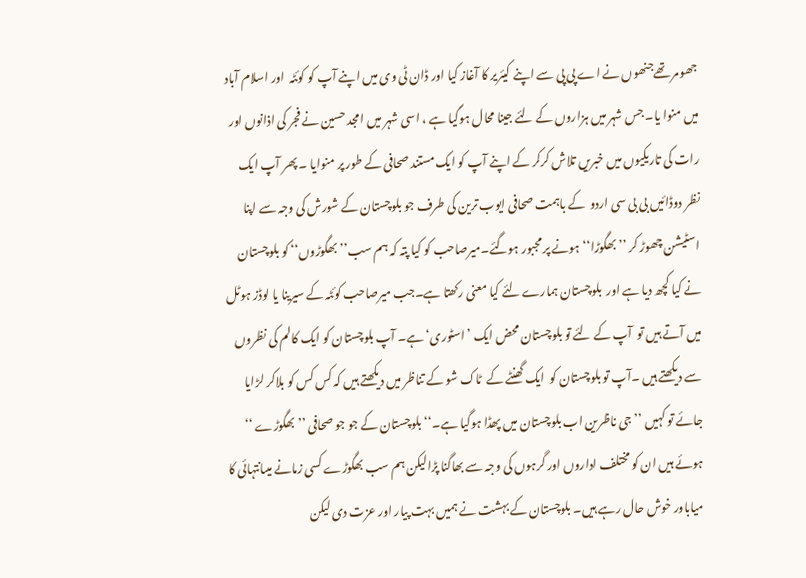جھومر تھےجنھوں نے اے پی پی سے اپنے کیئریر کا آغاز کیا اور ڈان ٹی وی میں اپنے آپ کو کوئٹہ  اور اسلام آباد میں منوا یا۔ جس شہر میں ہزاروں کے لئے جینا محال ہوگیا ہے ، اسی شہر میں امجد حسین نے فجر کی اذانوں اور رات کی تاریکیوں میں خبریں تلاش کرکر کے اپنے آپ کو ایک مستند صحافی کے طور پر منوایا ۔ پھر آپ ایک نظر دوڈائیں بی بی سی اردو  کے باہمت صحافی ایوب ترین کی طرف جو بلوچستان کے شورش کی وجہ سے اپنا اسٹیشن چھوڑ کر ’’ بھگوڑا‘‘ ہونے پر مجبور ہوگئے۔میرصاحب کو کیا پتہ کہ ہم سب’’ بھگوڑوں‘‘ کو بلوچستان نے کیا کچھ دیا ہے اور  بلوچستان ہمارے لئے کیا معنی رکھتا ہے۔جب میرصاحب کوئٹہ کے سیرینا یا لوڈز ہوٹل میں آتے ہیں تو  آپ کے لئے تو بلوچستان محض ایک ’اسٹوری‘ ہے۔ آپ بلوچستان کو ایک کالم کی نظروں سے دیکھتے ہیں ۔آپ تو بلوچستان کو  ایک گھنٹے کے  ٹاک شو کے تناظر میں دیکھتے ہیں کہ کس کس کو بلاکر لڑایا جائے تو کہیں ’’جی ناظرین اب بلوچستان میں پھڈا ہوگیا ہے۔‘‘ بلوچستان کے جو جو صحافی ’’ بھگوڑے ‘‘ ہوئے ہیں ان کو مختلف اداروں اور گرہوں کی وجہ سے بھاگنا پڑالیکن ہم سب بھگوڑے کسی زمانے میںانتہائی کا میاباور خوش حال رہے ہیں۔ بلوچستان کے بہشت نے ہمیں بہت پیار اور عزت دی لیکن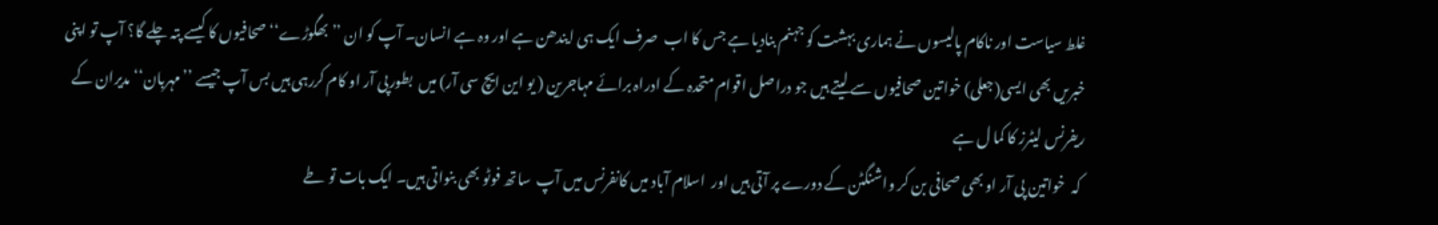غلط سیاست اور ناکام پالیسوں نے ہماری بہشت کو جہنم بنادیا ہے جس کا اب  صرف ایک ہی ایندھن ہے اور وہ ہے انسان۔ آپ کو ان ’’ بھگوڑے‘‘ صحافیوں کا کیسے پتہ چلے گا؟ آپ تو اپنی خبریں بھی ایسی(جعلی) خواتین صحافیوں سے لیتے ہیں جو دراصل اقوام متحدہ کے ادراہ برائے مہاجرین ( یو این ایچ سی آر) میں  بطورپی آر او کام کررہی ہیں بس آپ جیسے ’’ مہربان‘‘ مدیران کے ریفرنس لیٹرز کا کما ل ہے
 کہ  خواتین پی آر او بھی صحافی بن کر واشنگٹن کے دورے پر آتی ہیں اور  اسلام آباد میں کانفرنس میں آپ  ساتھ فوٹو بھی بنواتی ہیں۔ ایک بات تو طے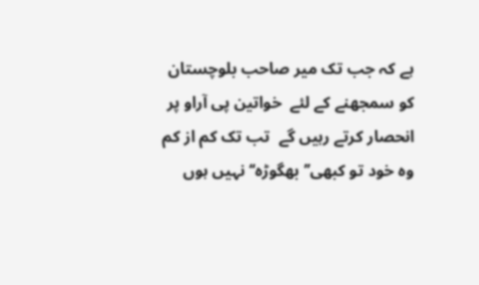ہے کہ جب تک میر صاحب بلوچستان کو سمجھنے کے لئے  خواتین پی آراو پر انحصار کرتے رہیں گے  تب تک کم از کم وہ خود تو کبھی’’ بھگوڑہ‘‘ نہیں ہوں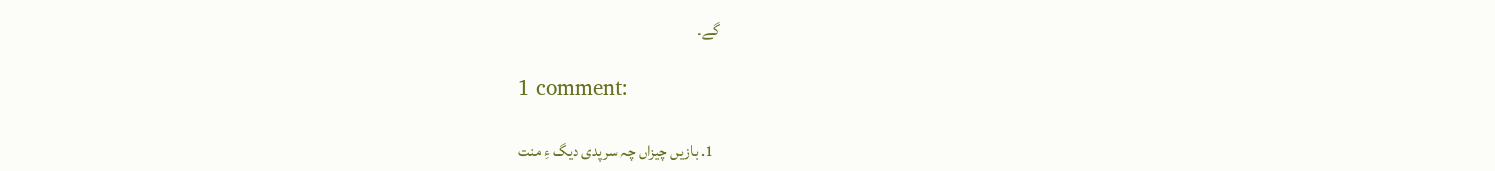گے۔

1 comment:

  1. بازیں چیزاں چہ سرپدی دیگ ءِ منت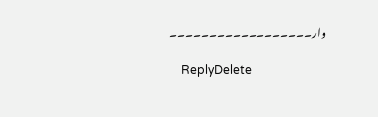وار۔۔۔۔۔۔۔۔۔۔۔۔۔۔۔۔۔۔

    ReplyDelete